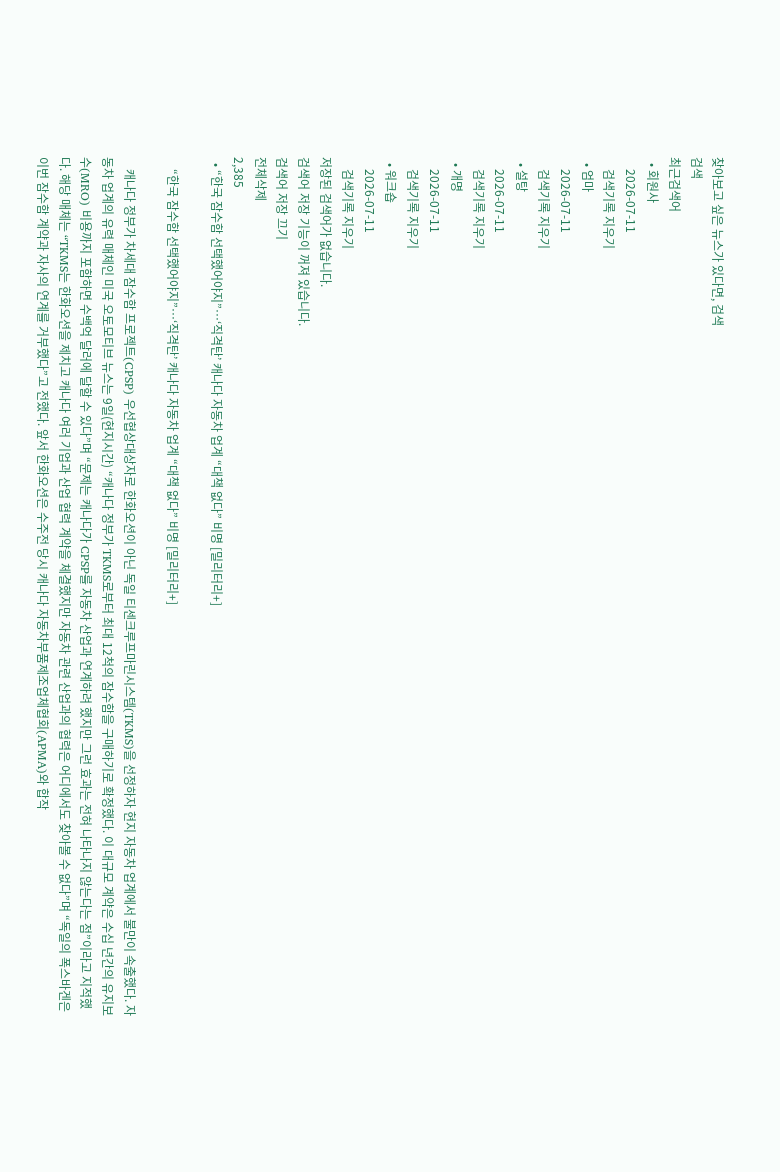찾아보고 싶은 뉴스가 있다면, 검색
검색
최근검색어
  • 회원사
    2026-07-11
    검색기록 지우기
  • 엄마
    2026-07-11
    검색기록 지우기
  • 설탕
    2026-07-11
    검색기록 지우기
  • 개명
    2026-07-11
    검색기록 지우기
  • 워크숍
    2026-07-11
    검색기록 지우기
저장된 검색어가 없습니다.
검색어 저장 기능이 꺼져 있습니다.
검색어 저장 끄기
전체삭제
2,385
  • “한국 잠수함 선택했어야지”…‘직격탄’ 캐나다 자동차 업계 “대책 없다” 비명 [밀리터리+]

    “한국 잠수함 선택했어야지”…‘직격탄’ 캐나다 자동차 업계 “대책 없다” 비명 [밀리터리+]

    캐나다 정부가 차세대 잠수함 프로젝트(CPSP) 우선협상대상자로 한화오션이 아닌 독일 티센크루프마린시스템(TKMS)을 선정하자 현지 자동차 업계에서 불만이 속출했다. 자동차 업계의 유력 매체인 미국 오토모티브 뉴스는 9일(현지시간) “캐나다 정부가 TKMS로부터 최대 12척의 잠수함을 구매하기로 확정했다. 이 대규모 계약은 수십 년간의 유지보수(MRO) 비용까지 포함하면 수백억 달러에 달할 수 있다”며 “문제는 캐나다가 CPSP를 자동차 산업과 연계하려 했지만 그런 효과는 전혀 나타나지 않는다는 점”이라고 지적했다. 해당 매체는 “TKMS는 한화오션을 제치고 캐나다 여러 기업과 산업 협력 계약을 체결했지만 자동차 관련 산업과의 협력은 어디에서도 찾아볼 수 없다”며 “독일의 폭스바겐은 이번 잠수함 계약과 자사의 연계를 거부했다”고 전했다. 앞서 한화오션은 수주전 당시 캐나다 자동차부품제조업체협회(APMA)와 합작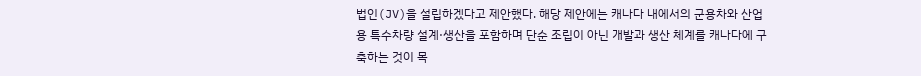법인(JV)을 설립하겠다고 제안했다. 해당 제안에는 캐나다 내에서의 군용차와 산업용 특수차량 설계·생산을 포함하며 단순 조립이 아닌 개발과 생산 체계를 캐나다에 구축하는 것이 목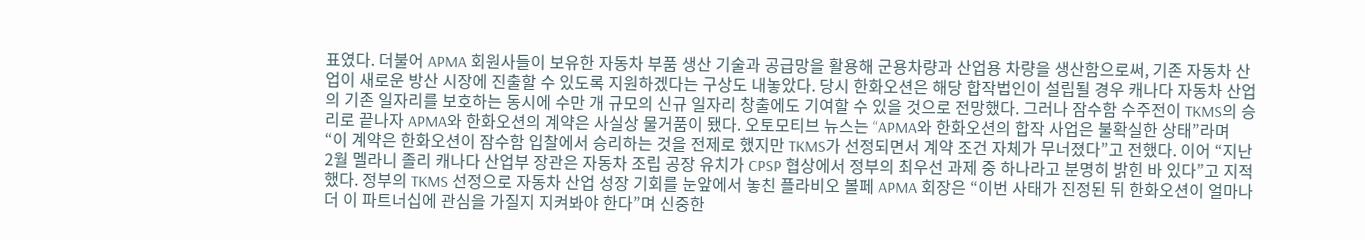표였다. 더불어 APMA 회원사들이 보유한 자동차 부품 생산 기술과 공급망을 활용해 군용차량과 산업용 차량을 생산함으로써, 기존 자동차 산업이 새로운 방산 시장에 진출할 수 있도록 지원하겠다는 구상도 내놓았다. 당시 한화오션은 해당 합작법인이 설립될 경우 캐나다 자동차 산업의 기존 일자리를 보호하는 동시에 수만 개 규모의 신규 일자리 창출에도 기여할 수 있을 것으로 전망했다. 그러나 잠수함 수주전이 TKMS의 승리로 끝나자 APMA와 한화오션의 계약은 사실상 물거품이 됐다. 오토모티브 뉴스는 “APMA와 한화오션의 합작 사업은 불확실한 상태”라며 “이 계약은 한화오션이 잠수함 입찰에서 승리하는 것을 전제로 했지만 TKMS가 선정되면서 계약 조건 자체가 무너졌다”고 전했다. 이어 “지난 2월 멜라니 졸리 캐나다 산업부 장관은 자동차 조립 공장 유치가 CPSP 협상에서 정부의 최우선 과제 중 하나라고 분명히 밝힌 바 있다”고 지적했다. 정부의 TKMS 선정으로 자동차 산업 성장 기회를 눈앞에서 놓친 플라비오 볼페 APMA 회장은 “이번 사태가 진정된 뒤 한화오션이 얼마나 더 이 파트너십에 관심을 가질지 지켜봐야 한다”며 신중한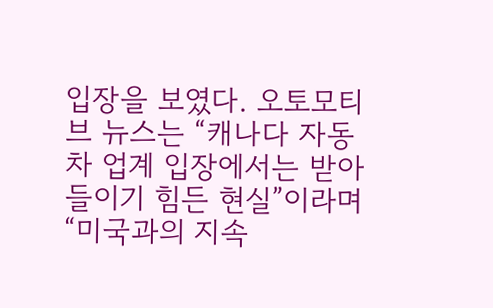입장을 보였다. 오토모티브 뉴스는 “캐나다 자동차 업계 입장에서는 받아들이기 힘든 현실”이라며 “미국과의 지속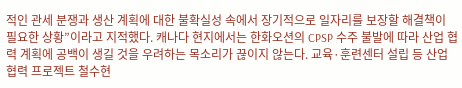적인 관세 분쟁과 생산 계획에 대한 불확실성 속에서 장기적으로 일자리를 보장할 해결책이 필요한 상황”이라고 지적했다. 캐나다 현지에서는 한화오션의 CPSP 수주 불발에 따라 산업 협력 계획에 공백이 생길 것을 우려하는 목소리가 끊이지 않는다. 교육·훈련센터 설립 등 산업 협력 프로젝트 철수현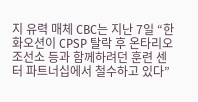지 유력 매체 CBC는 지난 7일 “한화오션이 CPSP 탈락 후 온타리오 조선소 등과 함께하려던 훈련 센터 파트너십에서 철수하고 있다”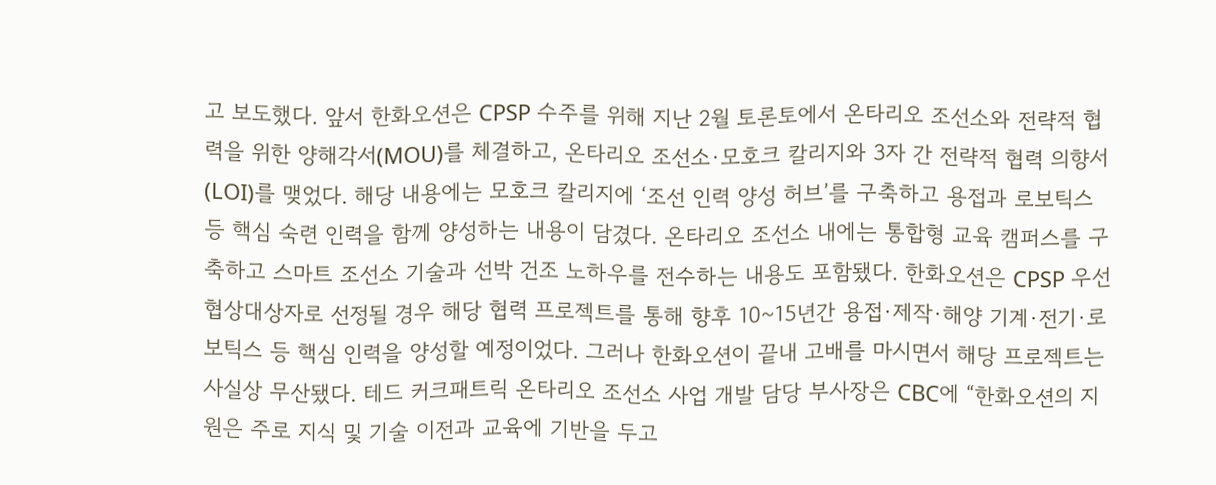고 보도했다. 앞서 한화오션은 CPSP 수주를 위해 지난 2월 토론토에서 온타리오 조선소와 전략적 협력을 위한 양해각서(MOU)를 체결하고, 온타리오 조선소·모호크 칼리지와 3자 간 전략적 협력 의향서(LOI)를 맺었다. 해당 내용에는 모호크 칼리지에 ‘조선 인력 양성 허브’를 구축하고 용접과 로보틱스 등 핵심 숙련 인력을 함께 양성하는 내용이 담겼다. 온타리오 조선소 내에는 통합형 교육 캠퍼스를 구축하고 스마트 조선소 기술과 선박 건조 노하우를 전수하는 내용도 포함됐다. 한화오션은 CPSP 우선협상대상자로 선정될 경우 해당 협력 프로젝트를 통해 향후 10~15년간 용접·제작·해양 기계·전기·로보틱스 등 핵심 인력을 양성할 예정이었다. 그러나 한화오션이 끝내 고배를 마시면서 해당 프로젝트는 사실상 무산됐다. 테드 커크패트릭 온타리오 조선소 사업 개발 담당 부사장은 CBC에 “한화오션의 지원은 주로 지식 및 기술 이전과 교육에 기반을 두고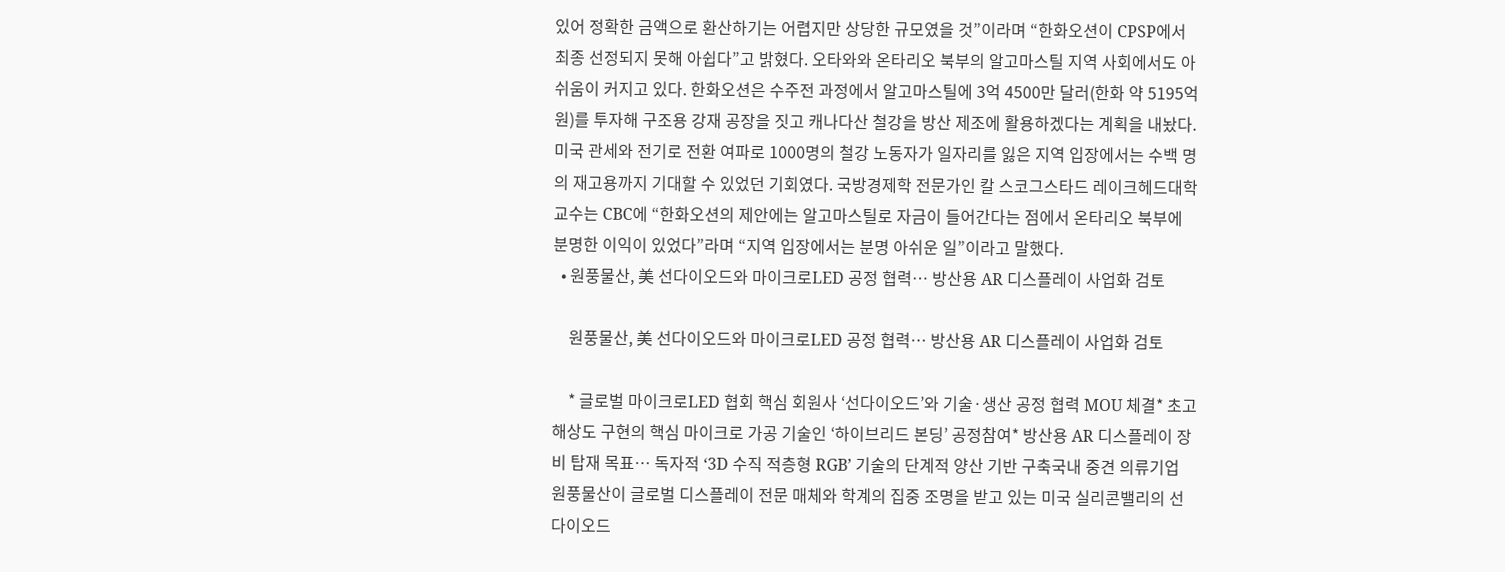있어 정확한 금액으로 환산하기는 어렵지만 상당한 규모였을 것”이라며 “한화오션이 CPSP에서 최종 선정되지 못해 아쉽다”고 밝혔다. 오타와와 온타리오 북부의 알고마스틸 지역 사회에서도 아쉬움이 커지고 있다. 한화오션은 수주전 과정에서 알고마스틸에 3억 4500만 달러(한화 약 5195억원)를 투자해 구조용 강재 공장을 짓고 캐나다산 철강을 방산 제조에 활용하겠다는 계획을 내놨다. 미국 관세와 전기로 전환 여파로 1000명의 철강 노동자가 일자리를 잃은 지역 입장에서는 수백 명의 재고용까지 기대할 수 있었던 기회였다. 국방경제학 전문가인 칼 스코그스타드 레이크헤드대학 교수는 CBC에 “한화오션의 제안에는 알고마스틸로 자금이 들어간다는 점에서 온타리오 북부에 분명한 이익이 있었다”라며 “지역 입장에서는 분명 아쉬운 일”이라고 말했다.
  • 원풍물산, 美 선다이오드와 마이크로LED 공정 협력… 방산용 AR 디스플레이 사업화 검토

    원풍물산, 美 선다이오드와 마이크로LED 공정 협력… 방산용 AR 디스플레이 사업화 검토

    * 글로벌 마이크로LED 협회 핵심 회원사 ‘선다이오드’와 기술·생산 공정 협력 MOU 체결* 초고해상도 구현의 핵심 마이크로 가공 기술인 ‘하이브리드 본딩’ 공정참여* 방산용 AR 디스플레이 장비 탑재 목표… 독자적 ‘3D 수직 적층형 RGB’ 기술의 단계적 양산 기반 구축국내 중견 의류기업 원풍물산이 글로벌 디스플레이 전문 매체와 학계의 집중 조명을 받고 있는 미국 실리콘밸리의 선다이오드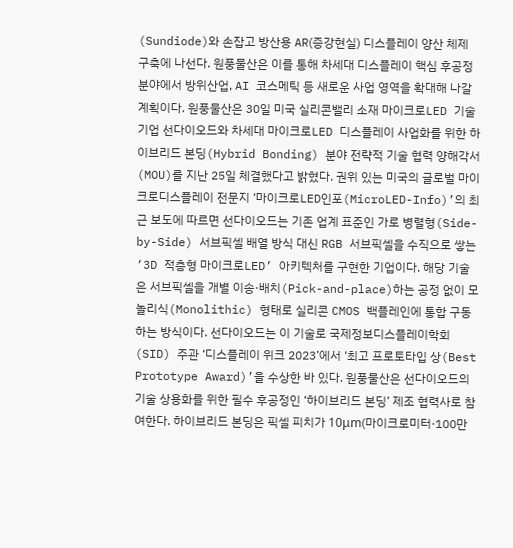(Sundiode)와 손잡고 방산용 AR(증강현실) 디스플레이 양산 체제 구축에 나선다. 원풍물산은 이를 통해 차세대 디스플레이 핵심 후공정 분야에서 방위산업, AI 코스메틱 등 새로운 사업 영역을 확대해 나갈 계획이다. 원풍물산은 30일 미국 실리콘밸리 소재 마이크로LED 기술 기업 선다이오드와 차세대 마이크로LED 디스플레이 사업화를 위한 하이브리드 본딩(Hybrid Bonding) 분야 전략적 기술 협력 양해각서(MOU)를 지난 25일 체결했다고 밝혔다. 권위 있는 미국의 글로벌 마이크로디스플레이 전문지 ‘마이크로LED인포(MicroLED-Info)’의 최근 보도에 따르면 선다이오드는 기존 업계 표준인 가로 병렬형(Side-by-Side) 서브픽셀 배열 방식 대신 RGB 서브픽셀을 수직으로 쌓는 ‘3D 적층형 마이크로LED’ 아키텍처를 구현한 기업이다. 해당 기술은 서브픽셀을 개별 이송·배치(Pick-and-place)하는 공정 없이 모놀리식(Monolithic) 형태로 실리콘 CMOS 백플레인에 통합 구동하는 방식이다. 선다이오드는 이 기술로 국제정보디스플레이학회(SID) 주관 ‘디스플레이 위크 2023’에서 ‘최고 프로토타입 상(Best Prototype Award)’을 수상한 바 있다. 원풍물산은 선다이오드의 기술 상용화를 위한 필수 후공정인 ‘하이브리드 본딩’ 제조 협력사로 참여한다. 하이브리드 본딩은 픽셀 피치가 10μm(마이크로미터·100만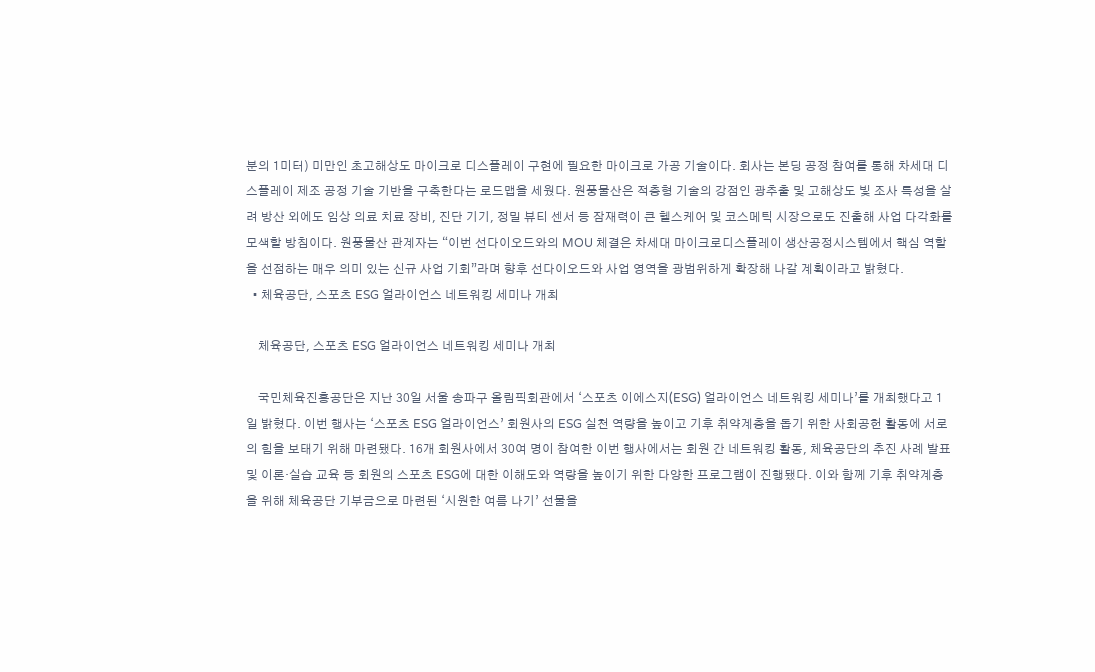분의 1미터) 미만인 초고해상도 마이크로 디스플레이 구현에 필요한 마이크로 가공 기술이다. 회사는 본딩 공정 참여를 통해 차세대 디스플레이 제조 공정 기술 기반을 구축한다는 로드맵을 세웠다. 원풍물산은 적층형 기술의 강점인 광추출 및 고해상도 빛 조사 특성을 살려 방산 외에도 임상 의료 치료 장비, 진단 기기, 정밀 뷰티 센서 등 잠재력이 큰 헬스케어 및 코스메틱 시장으로도 진출해 사업 다각화를 모색할 방침이다. 원풍물산 관계자는 “이번 선다이오드와의 MOU 체결은 차세대 마이크로디스플레이 생산공정시스템에서 핵심 역할을 선점하는 매우 의미 있는 신규 사업 기회”라며 향후 선다이오드와 사업 영역을 광범위하게 확장해 나갈 계획이라고 밝혔다.
  • 체육공단, 스포츠 ESG 얼라이언스 네트워킹 세미나 개최

    체육공단, 스포츠 ESG 얼라이언스 네트워킹 세미나 개최

    국민체육진흥공단은 지난 30일 서울 송파구 올림픽회관에서 ‘스포츠 이에스지(ESG) 얼라이언스 네트워킹 세미나’를 개최했다고 1일 밝혔다. 이번 행사는 ‘스포츠 ESG 얼라이언스’ 회원사의 ESG 실천 역량을 높이고 기후 취약계층을 돕기 위한 사회공헌 활동에 서로의 힘을 보태기 위해 마련됐다. 16개 회원사에서 30여 명이 참여한 이번 행사에서는 회원 간 네트워킹 활동, 체육공단의 추진 사례 발표 및 이론·실습 교육 등 회원의 스포츠 ESG에 대한 이해도와 역량을 높이기 위한 다양한 프로그램이 진행됐다. 이와 함께 기후 취약계층을 위해 체육공단 기부금으로 마련된 ‘시원한 여름 나기’ 선물을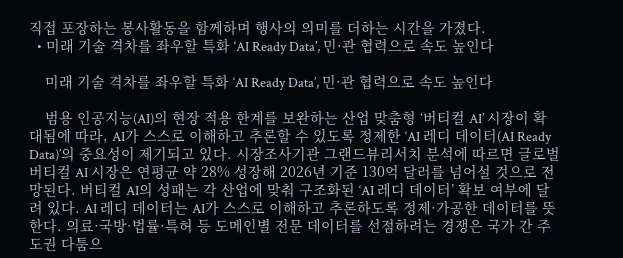직접 포장하는 봉사활동을 함께하며 행사의 의미를 더하는 시간을 가졌다.
  • 미래 기술 격차를 좌우할 특화 ‘AI Ready Data’, 민·관 협력으로 속도 높인다

    미래 기술 격차를 좌우할 특화 ‘AI Ready Data’, 민·관 협력으로 속도 높인다

    범용 인공지능(AI)의 현장 적용 한계를 보완하는 산업 맞춤형 ‘버티컬 AI’ 시장이 확대됨에 따라, AI가 스스로 이해하고 추론할 수 있도록 정제한 ‘AI 레디 데이터(AI Ready Data)’의 중요성이 제기되고 있다. 시장조사기관 그랜드뷰리서치 분석에 따르면 글로벌 버티컬 AI 시장은 연평균 약 28% 성장해 2026년 기준 130억 달러를 넘어설 것으로 전망된다. 버티컬 AI의 성패는 각 산업에 맞춰 구조화된 ‘AI 레디 데이터’ 확보 여부에 달려 있다. AI 레디 데이터는 AI가 스스로 이해하고 추론하도록 정제·가공한 데이터를 뜻한다. 의료·국방·법률·특허 등 도메인별 전문 데이터를 선점하려는 경쟁은 국가 간 주도권 다툼으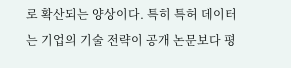로 확산되는 양상이다. 특히 특허 데이터는 기업의 기술 전략이 공개 논문보다 평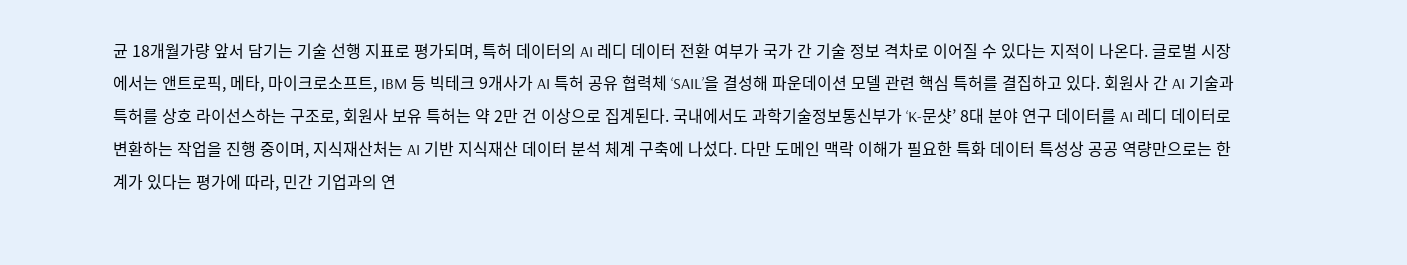균 18개월가량 앞서 담기는 기술 선행 지표로 평가되며, 특허 데이터의 AI 레디 데이터 전환 여부가 국가 간 기술 정보 격차로 이어질 수 있다는 지적이 나온다. 글로벌 시장에서는 앤트로픽, 메타, 마이크로소프트, IBM 등 빅테크 9개사가 AI 특허 공유 협력체 ‘SAIL’을 결성해 파운데이션 모델 관련 핵심 특허를 결집하고 있다. 회원사 간 AI 기술과 특허를 상호 라이선스하는 구조로, 회원사 보유 특허는 약 2만 건 이상으로 집계된다. 국내에서도 과학기술정보통신부가 ‘K-문샷’ 8대 분야 연구 데이터를 AI 레디 데이터로 변환하는 작업을 진행 중이며, 지식재산처는 AI 기반 지식재산 데이터 분석 체계 구축에 나섰다. 다만 도메인 맥락 이해가 필요한 특화 데이터 특성상 공공 역량만으로는 한계가 있다는 평가에 따라, 민간 기업과의 연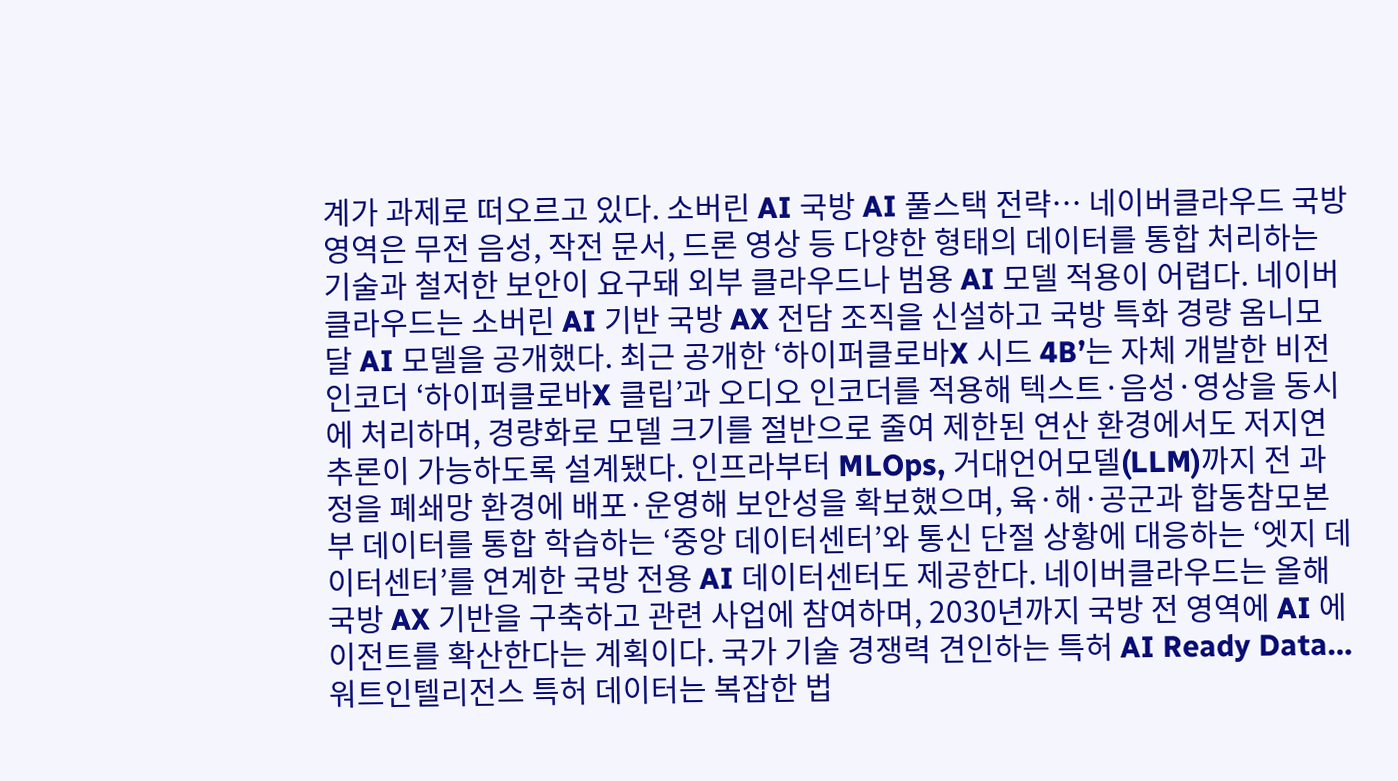계가 과제로 떠오르고 있다. 소버린 AI 국방 AI 풀스택 전략… 네이버클라우드 국방 영역은 무전 음성, 작전 문서, 드론 영상 등 다양한 형태의 데이터를 통합 처리하는 기술과 철저한 보안이 요구돼 외부 클라우드나 범용 AI 모델 적용이 어렵다. 네이버클라우드는 소버린 AI 기반 국방 AX 전담 조직을 신설하고 국방 특화 경량 옴니모달 AI 모델을 공개했다. 최근 공개한 ‘하이퍼클로바X 시드 4B’는 자체 개발한 비전 인코더 ‘하이퍼클로바X 클립’과 오디오 인코더를 적용해 텍스트·음성·영상을 동시에 처리하며, 경량화로 모델 크기를 절반으로 줄여 제한된 연산 환경에서도 저지연 추론이 가능하도록 설계됐다. 인프라부터 MLOps, 거대언어모델(LLM)까지 전 과정을 폐쇄망 환경에 배포·운영해 보안성을 확보했으며, 육·해·공군과 합동참모본부 데이터를 통합 학습하는 ‘중앙 데이터센터’와 통신 단절 상황에 대응하는 ‘엣지 데이터센터’를 연계한 국방 전용 AI 데이터센터도 제공한다. 네이버클라우드는 올해 국방 AX 기반을 구축하고 관련 사업에 참여하며, 2030년까지 국방 전 영역에 AI 에이전트를 확산한다는 계획이다. 국가 기술 경쟁력 견인하는 특허 AI Ready Data… 워트인텔리전스 특허 데이터는 복잡한 법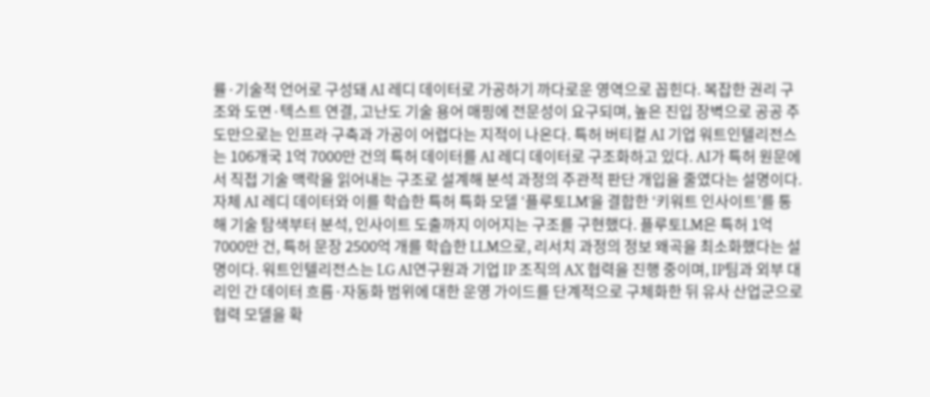률·기술적 언어로 구성돼 AI 레디 데이터로 가공하기 까다로운 영역으로 꼽힌다. 복잡한 권리 구조와 도면·텍스트 연결, 고난도 기술 용어 매핑에 전문성이 요구되며, 높은 진입 장벽으로 공공 주도만으로는 인프라 구축과 가공이 어렵다는 지적이 나온다. 특허 버티컬 AI 기업 워트인텔리전스는 106개국 1억 7000만 건의 특허 데이터를 AI 레디 데이터로 구조화하고 있다. AI가 특허 원문에서 직접 기술 맥락을 읽어내는 구조로 설계해 분석 과정의 주관적 판단 개입을 줄였다는 설명이다. 자체 AI 레디 데이터와 이를 학습한 특허 특화 모델 ‘플루토LM’을 결합한 ‘키워트 인사이트’를 통해 기술 탐색부터 분석, 인사이트 도출까지 이어지는 구조를 구현했다. 플루토LM은 특허 1억 7000만 건, 특허 문장 2500억 개를 학습한 LLM으로, 리서치 과정의 정보 왜곡을 최소화했다는 설명이다. 워트인텔리전스는 LG AI연구원과 기업 IP 조직의 AX 협력을 진행 중이며, IP팀과 외부 대리인 간 데이터 흐름·자동화 범위에 대한 운영 가이드를 단계적으로 구체화한 뒤 유사 산업군으로 협력 모델을 확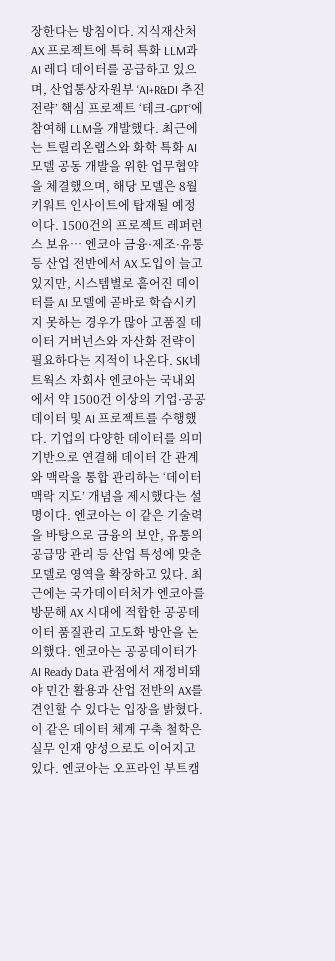장한다는 방침이다. 지식재산처 AX 프로젝트에 특허 특화 LLM과 AI 레디 데이터를 공급하고 있으며, 산업통상자원부 ‘AI+R&DI 추진전략’ 핵심 프로젝트 ‘테크-GPT’에 참여해 LLM을 개발했다. 최근에는 트릴리온랩스와 화학 특화 AI 모델 공동 개발을 위한 업무협약을 체결했으며, 해당 모델은 8월 키워트 인사이트에 탑재될 예정이다. 1500건의 프로젝트 레퍼런스 보유… 엔코아 금융·제조·유통 등 산업 전반에서 AX 도입이 늘고 있지만, 시스템별로 흩어진 데이터를 AI 모델에 곧바로 학습시키지 못하는 경우가 많아 고품질 데이터 거버넌스와 자산화 전략이 필요하다는 지적이 나온다. SK네트웍스 자회사 엔코아는 국내외에서 약 1500건 이상의 기업·공공 데이터 및 AI 프로젝트를 수행했다. 기업의 다양한 데이터를 의미 기반으로 연결해 데이터 간 관계와 맥락을 통합 관리하는 ‘데이터 맥락 지도’ 개념을 제시했다는 설명이다. 엔코아는 이 같은 기술력을 바탕으로 금융의 보안, 유통의 공급망 관리 등 산업 특성에 맞춘 모델로 영역을 확장하고 있다. 최근에는 국가데이터처가 엔코아를 방문해 AX 시대에 적합한 공공데이터 품질관리 고도화 방안을 논의했다. 엔코아는 공공데이터가 AI Ready Data 관점에서 재정비돼야 민간 활용과 산업 전반의 AX를 견인할 수 있다는 입장을 밝혔다. 이 같은 데이터 체계 구축 철학은 실무 인재 양성으로도 이어지고 있다. 엔코아는 오프라인 부트캠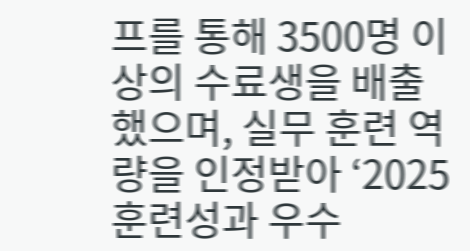프를 통해 3500명 이상의 수료생을 배출했으며, 실무 훈련 역량을 인정받아 ‘2025 훈련성과 우수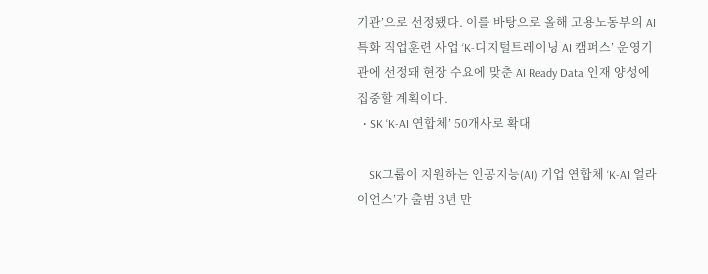기관’으로 선정됐다. 이를 바탕으로 올해 고용노동부의 AI 특화 직업훈련 사업 ‘K-디지털트레이닝 AI 캠퍼스’ 운영기관에 선정돼 현장 수요에 맞춘 AI Ready Data 인재 양성에 집중할 계획이다.
  • SK ‘K-AI 연합체’ 50개사로 확대

    SK그룹이 지원하는 인공지능(AI) 기업 연합체 ‘K-AI 얼라이언스’가 출범 3년 만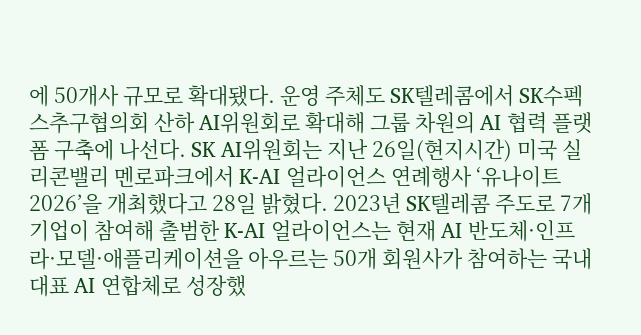에 50개사 규모로 확대됐다. 운영 주체도 SK텔레콤에서 SK수펙스추구협의회 산하 AI위원회로 확대해 그룹 차원의 AI 협력 플랫폼 구축에 나선다. SK AI위원회는 지난 26일(현지시간) 미국 실리콘밸리 멘로파크에서 K-AI 얼라이언스 연례행사 ‘유나이트 2026’을 개최했다고 28일 밝혔다. 2023년 SK텔레콤 주도로 7개 기업이 참여해 출범한 K-AI 얼라이언스는 현재 AI 반도체·인프라·모델·애플리케이션을 아우르는 50개 회원사가 참여하는 국내 대표 AI 연합체로 성장했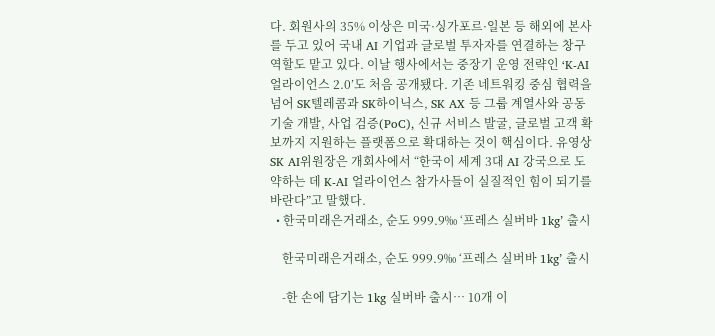다. 회원사의 35% 이상은 미국·싱가포르·일본 등 해외에 본사를 두고 있어 국내 AI 기업과 글로벌 투자자를 연결하는 창구 역할도 맡고 있다. 이날 행사에서는 중장기 운영 전략인 ‘K-AI 얼라이언스 2.0’도 처음 공개됐다. 기존 네트워킹 중심 협력을 넘어 SK텔레콤과 SK하이닉스, SK AX 등 그룹 계열사와 공동 기술 개발, 사업 검증(PoC), 신규 서비스 발굴, 글로벌 고객 확보까지 지원하는 플랫폼으로 확대하는 것이 핵심이다. 유영상 SK AI위원장은 개회사에서 “한국이 세계 3대 AI 강국으로 도약하는 데 K-AI 얼라이언스 참가사들이 실질적인 힘이 되기를 바란다”고 말했다.
  • 한국미래은거래소, 순도 999.9‰ ‘프레스 실버바 1kg’ 출시

    한국미래은거래소, 순도 999.9‰ ‘프레스 실버바 1kg’ 출시

    -한 손에 담기는 1kg 실버바 출시… 10개 이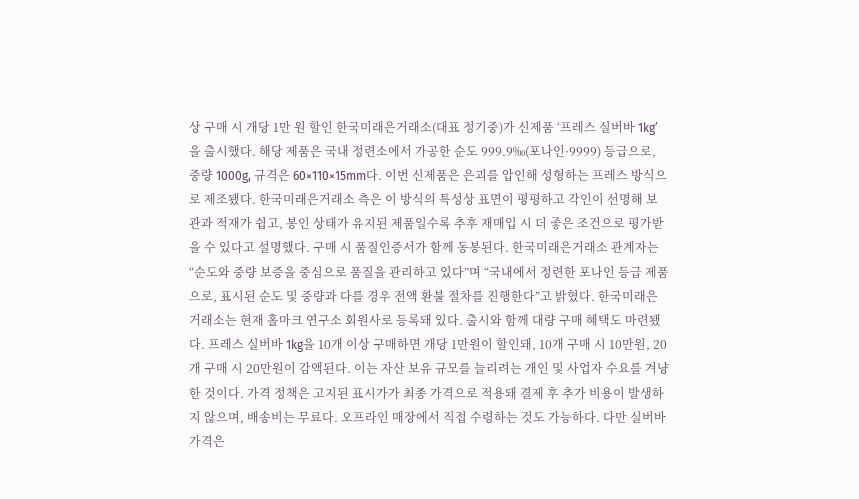상 구매 시 개당 1만 원 할인 한국미래은거래소(대표 정기중)가 신제품 ‘프레스 실버바 1kg’을 출시했다. 해당 제품은 국내 정련소에서 가공한 순도 999.9‰(포나인·9999) 등급으로, 중량 1000g, 규격은 60×110×15mm다. 이번 신제품은 은괴를 압인해 성형하는 프레스 방식으로 제조됐다. 한국미래은거래소 측은 이 방식의 특성상 표면이 평평하고 각인이 선명해 보관과 적재가 쉽고, 봉인 상태가 유지된 제품일수록 추후 재매입 시 더 좋은 조건으로 평가받을 수 있다고 설명했다. 구매 시 품질인증서가 함께 동봉된다. 한국미래은거래소 관계자는 “순도와 중량 보증을 중심으로 품질을 관리하고 있다”며 “국내에서 정련한 포나인 등급 제품으로, 표시된 순도 및 중량과 다를 경우 전액 환불 절차를 진행한다”고 밝혔다. 한국미래은거래소는 현재 홀마크 연구소 회원사로 등록돼 있다. 출시와 함께 대량 구매 혜택도 마련됐다. 프레스 실버바 1kg을 10개 이상 구매하면 개당 1만원이 할인돼, 10개 구매 시 10만원, 20개 구매 시 20만원이 감액된다. 이는 자산 보유 규모를 늘리려는 개인 및 사업자 수요를 겨냥한 것이다. 가격 정책은 고지된 표시가가 최종 가격으로 적용돼 결제 후 추가 비용이 발생하지 않으며, 배송비는 무료다. 오프라인 매장에서 직접 수령하는 것도 가능하다. 다만 실버바 가격은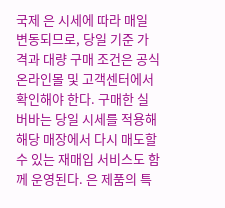국제 은 시세에 따라 매일 변동되므로, 당일 기준 가격과 대량 구매 조건은 공식 온라인몰 및 고객센터에서 확인해야 한다. 구매한 실버바는 당일 시세를 적용해 해당 매장에서 다시 매도할 수 있는 재매입 서비스도 함께 운영된다. 은 제품의 특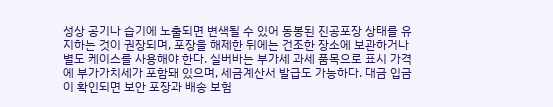성상 공기나 습기에 노출되면 변색될 수 있어 동봉된 진공포장 상태를 유지하는 것이 권장되며, 포장을 해제한 뒤에는 건조한 장소에 보관하거나 별도 케이스를 사용해야 한다. 실버바는 부가세 과세 품목으로 표시 가격에 부가가치세가 포함돼 있으며, 세금계산서 발급도 가능하다. 대금 입금이 확인되면 보안 포장과 배송 보험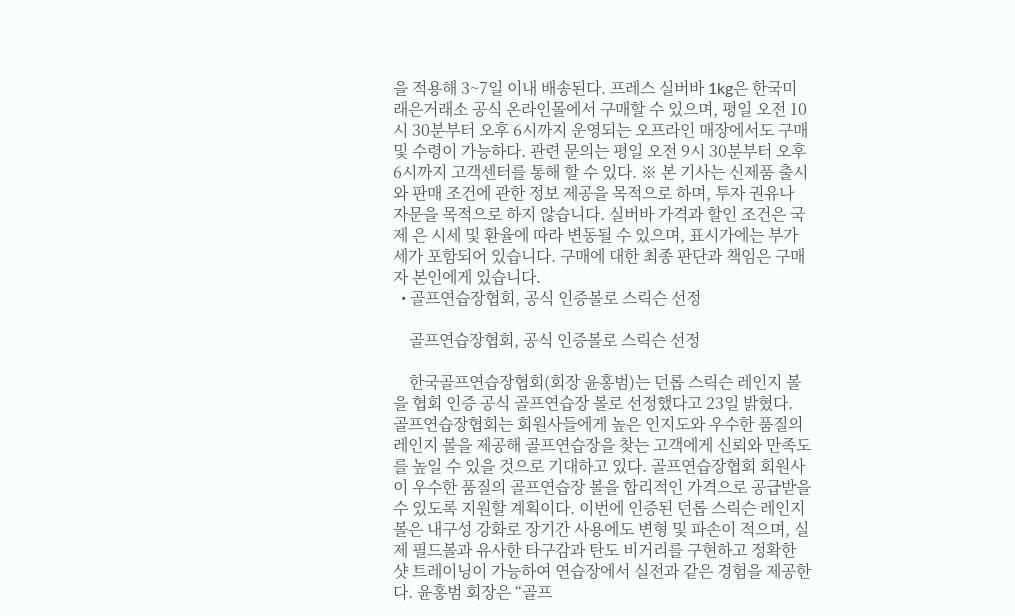을 적용해 3~7일 이내 배송된다. 프레스 실버바 1kg은 한국미래은거래소 공식 온라인몰에서 구매할 수 있으며, 평일 오전 10시 30분부터 오후 6시까지 운영되는 오프라인 매장에서도 구매 및 수령이 가능하다. 관련 문의는 평일 오전 9시 30분부터 오후 6시까지 고객센터를 통해 할 수 있다. ※ 본 기사는 신제품 출시와 판매 조건에 관한 정보 제공을 목적으로 하며, 투자 권유나 자문을 목적으로 하지 않습니다. 실버바 가격과 할인 조건은 국제 은 시세 및 환율에 따라 변동될 수 있으며, 표시가에는 부가세가 포함되어 있습니다. 구매에 대한 최종 판단과 책임은 구매자 본인에게 있습니다.
  • 골프연습장협회, 공식 인증볼로 스릭슨 선정

    골프연습장협회, 공식 인증볼로 스릭슨 선정

    한국골프연습장협회(회장 윤홍범)는 던롭 스릭슨 레인지 볼을 협회 인증 공식 골프연습장 볼로 선정했다고 23일 밝혔다. 골프연습장협회는 회원사들에게 높은 인지도와 우수한 품질의 레인지 볼을 제공해 골프연습장을 찾는 고객에게 신뢰와 만족도를 높일 수 있을 것으로 기대하고 있다. 골프연습장협회 회원사이 우수한 품질의 골프연습장 볼을 합리적인 가격으로 공급받을 수 있도록 지원할 계획이다. 이번에 인증된 던롭 스릭슨 레인지 볼은 내구성 강화로 장기간 사용에도 변형 및 파손이 적으며, 실제 필드볼과 유사한 타구감과 탄도 비거리를 구현하고 정확한 샷 트레이닝이 가능하여 연습장에서 실전과 같은 경험을 제공한다. 윤홍범 회장은 “골프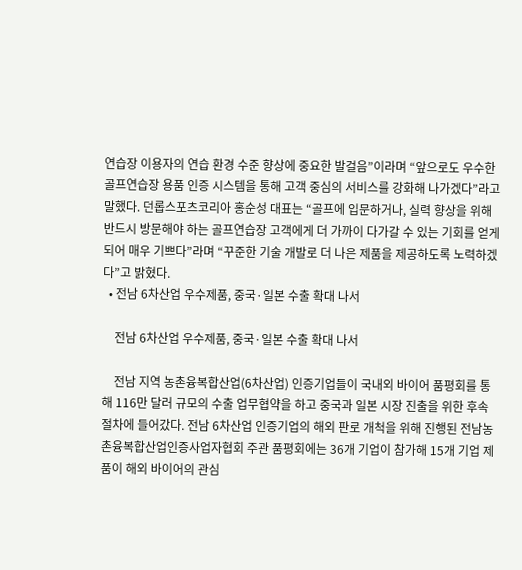연습장 이용자의 연습 환경 수준 향상에 중요한 발걸음”이라며 “앞으로도 우수한 골프연습장 용품 인증 시스템을 통해 고객 중심의 서비스를 강화해 나가겠다”라고 말했다. 던롭스포츠코리아 홍순성 대표는 “골프에 입문하거나, 실력 향상을 위해 반드시 방문해야 하는 골프연습장 고객에게 더 가까이 다가갈 수 있는 기회를 얻게 되어 매우 기쁘다”라며 “꾸준한 기술 개발로 더 나은 제품을 제공하도록 노력하겠다”고 밝혔다.
  • 전남 6차산업 우수제품, 중국·일본 수출 확대 나서

    전남 6차산업 우수제품, 중국·일본 수출 확대 나서

    전남 지역 농촌융복합산업(6차산업) 인증기업들이 국내외 바이어 품평회를 통해 116만 달러 규모의 수출 업무협약을 하고 중국과 일본 시장 진출을 위한 후속 절차에 들어갔다. 전남 6차산업 인증기업의 해외 판로 개척을 위해 진행된 전남농촌융복합산업인증사업자협회 주관 품평회에는 36개 기업이 참가해 15개 기업 제품이 해외 바이어의 관심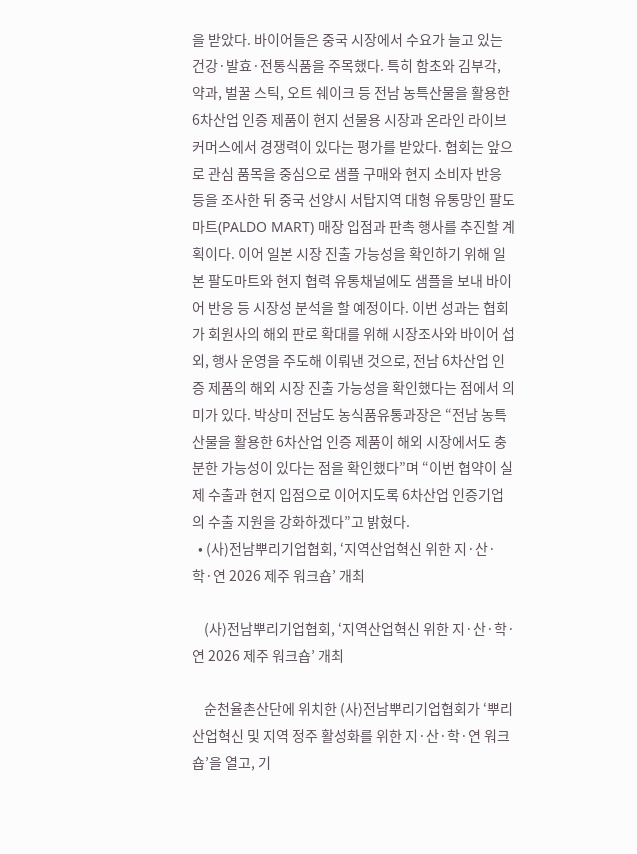을 받았다. 바이어들은 중국 시장에서 수요가 늘고 있는 건강·발효·전통식품을 주목했다. 특히 함초와 김부각, 약과, 벌꿀 스틱, 오트 쉐이크 등 전남 농특산물을 활용한 6차산업 인증 제품이 현지 선물용 시장과 온라인 라이브커머스에서 경쟁력이 있다는 평가를 받았다. 협회는 앞으로 관심 품목을 중심으로 샘플 구매와 현지 소비자 반응 등을 조사한 뒤 중국 선양시 서탑지역 대형 유통망인 팔도마트(PALDO MART) 매장 입점과 판촉 행사를 추진할 계획이다. 이어 일본 시장 진출 가능성을 확인하기 위해 일본 팔도마트와 현지 협력 유통채널에도 샘플을 보내 바이어 반응 등 시장성 분석을 할 예정이다. 이번 성과는 협회가 회원사의 해외 판로 확대를 위해 시장조사와 바이어 섭외, 행사 운영을 주도해 이뤄낸 것으로, 전남 6차산업 인증 제품의 해외 시장 진출 가능성을 확인했다는 점에서 의미가 있다. 박상미 전남도 농식품유통과장은 “전남 농특산물을 활용한 6차산업 인증 제품이 해외 시장에서도 충분한 가능성이 있다는 점을 확인했다”며 “이번 협약이 실제 수출과 현지 입점으로 이어지도록 6차산업 인증기업의 수출 지원을 강화하겠다”고 밝혔다.
  • (사)전남뿌리기업협회, ‘지역산업혁신 위한 지·산·학·연 2026 제주 워크숍’ 개최

    (사)전남뿌리기업협회, ‘지역산업혁신 위한 지·산·학·연 2026 제주 워크숍’ 개최

    순천율촌산단에 위치한 (사)전남뿌리기업협회가 ‘뿌리 산업혁신 및 지역 정주 활성화를 위한 지·산·학·연 워크숍’을 열고, 기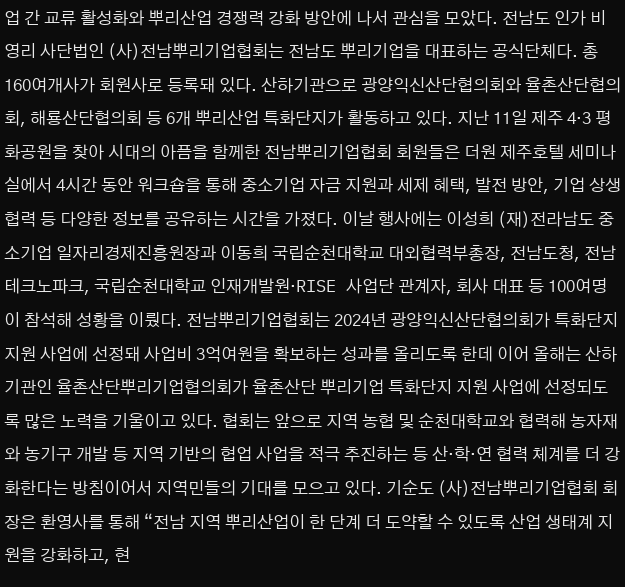업 간 교류 활성화와 뿌리산업 경쟁력 강화 방안에 나서 관심을 모았다. 전남도 인가 비영리 사단법인 (사)전남뿌리기업협회는 전남도 뿌리기업을 대표하는 공식단체다. 총 160여개사가 회원사로 등록돼 있다. 산하기관으로 광양익신산단협의회와 율촌산단협의회, 해룡산단협의회 등 6개 뿌리산업 특화단지가 활동하고 있다. 지난 11일 제주 4·3 평화공원을 찾아 시대의 아픔을 함께한 전남뿌리기업협회 회원들은 더원 제주호텔 세미나실에서 4시간 동안 워크숍을 통해 중소기업 자금 지원과 세제 혜택, 발전 방안, 기업 상생 협력 등 다양한 정보를 공유하는 시간을 가졌다. 이날 행사에는 이성희 (재)전라남도 중소기업 일자리경제진흥원장과 이동희 국립순천대학교 대외협력부총장, 전남도청, 전남테크노파크, 국립순천대학교 인재개발원·RISE 사업단 관계자, 회사 대표 등 100여명이 참석해 성황을 이뤘다. 전남뿌리기업협회는 2024년 광양익신산단협의회가 특화단지 지원 사업에 선정돼 사업비 3억여원을 확보하는 성과를 올리도록 한데 이어 올해는 산하기관인 율촌산단뿌리기업협의회가 율촌산단 뿌리기업 특화단지 지원 사업에 선정되도록 많은 노력을 기울이고 있다. 협회는 앞으로 지역 농협 및 순천대학교와 협력해 농자재와 농기구 개발 등 지역 기반의 협업 사업을 적극 추진하는 등 산·학·연 협력 체계를 더 강화한다는 방침이어서 지역민들의 기대를 모으고 있다. 기순도 (사)전남뿌리기업협회 회장은 환영사를 통해 “전남 지역 뿌리산업이 한 단계 더 도약할 수 있도록 산업 생태계 지원을 강화하고, 현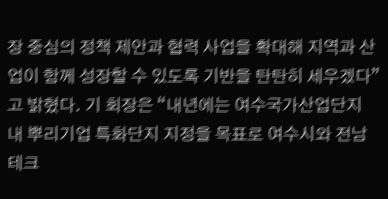장 중심의 정책 제안과 협력 사업을 확대해 지역과 산업이 함께 성장할 수 있도록 기반을 탄탄히 세우겠다”고 밝혔다. 기 회장은 “내년에는 여수국가산업단지 내 뿌리기업 특화단지 지정을 목표로 여수시와 전남테크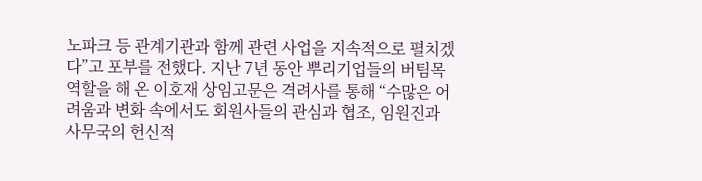노파크 등 관계기관과 함께 관련 사업을 지속적으로 펼치겠다”고 포부를 전했다. 지난 7년 동안 뿌리기업들의 버팀목 역할을 해 온 이호재 상임고문은 격려사를 통해 “수많은 어려움과 변화 속에서도 회원사들의 관심과 협조, 임원진과 사무국의 헌신적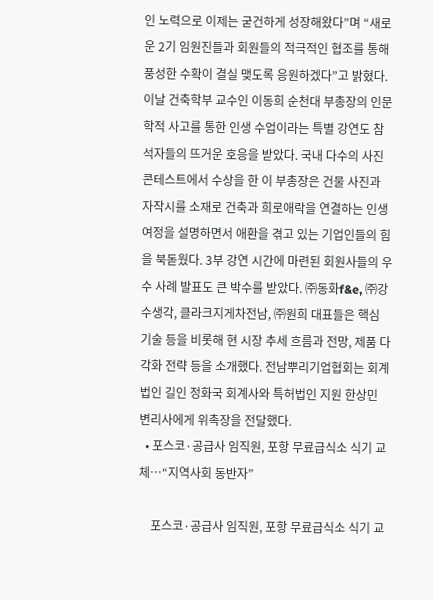인 노력으로 이제는 굳건하게 성장해왔다”며 “새로운 2기 임원진들과 회원들의 적극적인 협조를 통해 풍성한 수확이 결실 맺도록 응원하겠다”고 밝혔다. 이날 건축학부 교수인 이동희 순천대 부총장의 인문학적 사고를 통한 인생 수업이라는 특별 강연도 참석자들의 뜨거운 호응을 받았다. 국내 다수의 사진 콘테스트에서 수상을 한 이 부총장은 건물 사진과 자작시를 소재로 건축과 희로애락을 연결하는 인생 여정을 설명하면서 애환을 겪고 있는 기업인들의 힘을 북돋웠다. 3부 강연 시간에 마련된 회원사들의 우수 사례 발표도 큰 박수를 받았다. ㈜동화f&e, ㈜강수생각, 클라크지게차전남, ㈜원희 대표들은 핵심 기술 등을 비롯해 현 시장 추세 흐름과 전망, 제품 다각화 전략 등을 소개했다. 전남뿌리기업협회는 회계법인 길인 정화국 회계사와 특허법인 지원 한상민 변리사에게 위촉장을 전달했다.
  • 포스코·공급사 임직원, 포항 무료급식소 식기 교체…“지역사회 동반자”

    포스코·공급사 임직원, 포항 무료급식소 식기 교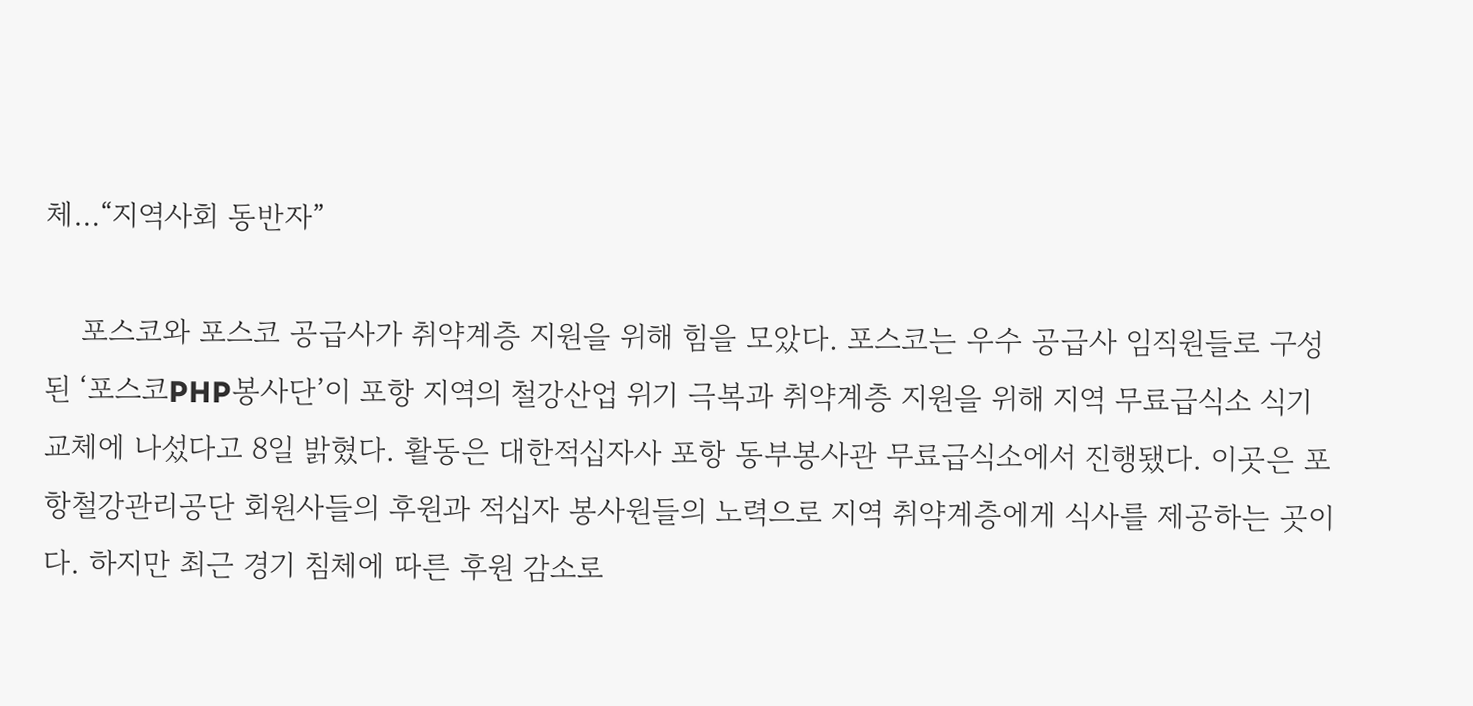체…“지역사회 동반자”

    포스코와 포스코 공급사가 취약계층 지원을 위해 힘을 모았다. 포스코는 우수 공급사 임직원들로 구성된 ‘포스코PHP봉사단’이 포항 지역의 철강산업 위기 극복과 취약계층 지원을 위해 지역 무료급식소 식기 교체에 나섰다고 8일 밝혔다. 활동은 대한적십자사 포항 동부봉사관 무료급식소에서 진행됐다. 이곳은 포항철강관리공단 회원사들의 후원과 적십자 봉사원들의 노력으로 지역 취약계층에게 식사를 제공하는 곳이다. 하지만 최근 경기 침체에 따른 후원 감소로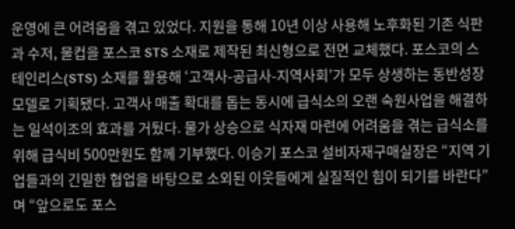운영에 큰 어려움을 겪고 있었다. 지원을 통해 10년 이상 사용해 노후화된 기존 식판과 수저, 물컵을 포스코 STS 소재로 제작된 최신형으로 전면 교체했다. 포스코의 스테인리스(STS) 소재를 활용해 ‘고객사-공급사-지역사회’가 모두 상생하는 동반성장 모델로 기획됐다. 고객사 매출 확대를 돕는 동시에 급식소의 오랜 숙원사업을 해결하는 일석이조의 효과를 거뒀다. 물가 상승으로 식자재 마련에 어려움을 겪는 급식소를 위해 급식비 500만원도 함께 기부했다. 이승기 포스코 설비자재구매실장은 “지역 기업들과의 긴밀한 협업을 바탕으로 소외된 이웃들에게 실질적인 힘이 되기를 바란다”며 “앞으로도 포스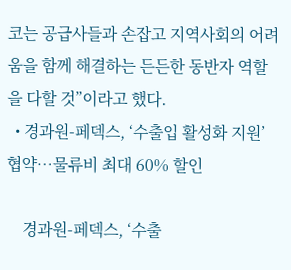코는 공급사들과 손잡고 지역사회의 어려움을 함께 해결하는 든든한 동반자 역할을 다할 것”이라고 했다.
  • 경과원-페덱스, ‘수출입 활성화 지원’ 협약…물류비 최대 60% 할인

    경과원-페덱스, ‘수출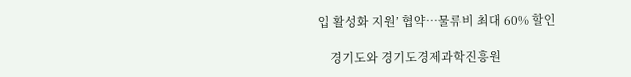입 활성화 지원’ 협약…물류비 최대 60% 할인

    경기도와 경기도경제과학진흥원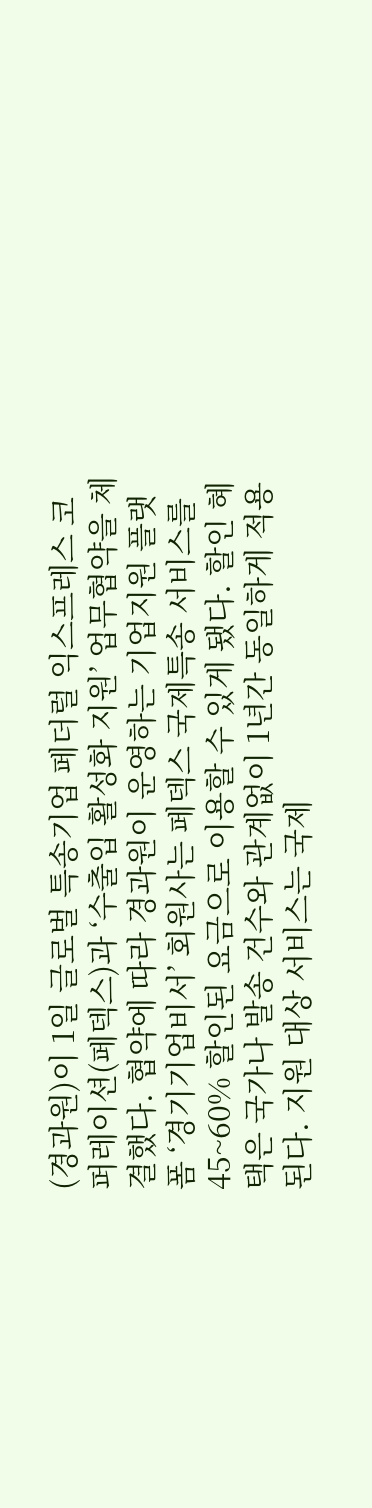(경과원)이 1일 글로벌 특송기업 페더럴 익스프레스 코퍼레이션(페덱스)과 ‘수출입 활성화 지원’ 업무협약을 체결했다. 협약에 따라 경과원이 운영하는 기업지원 플랫폼 ‘경기기업비서’ 회원사는 페덱스 국제특송 서비스를 45~60% 할인된 요금으로 이용할 수 있게 됐다. 할인 혜택은 국가나 발송 건수와 관계없이 1년간 동일하게 적용된다. 지원 대상 서비스는 국제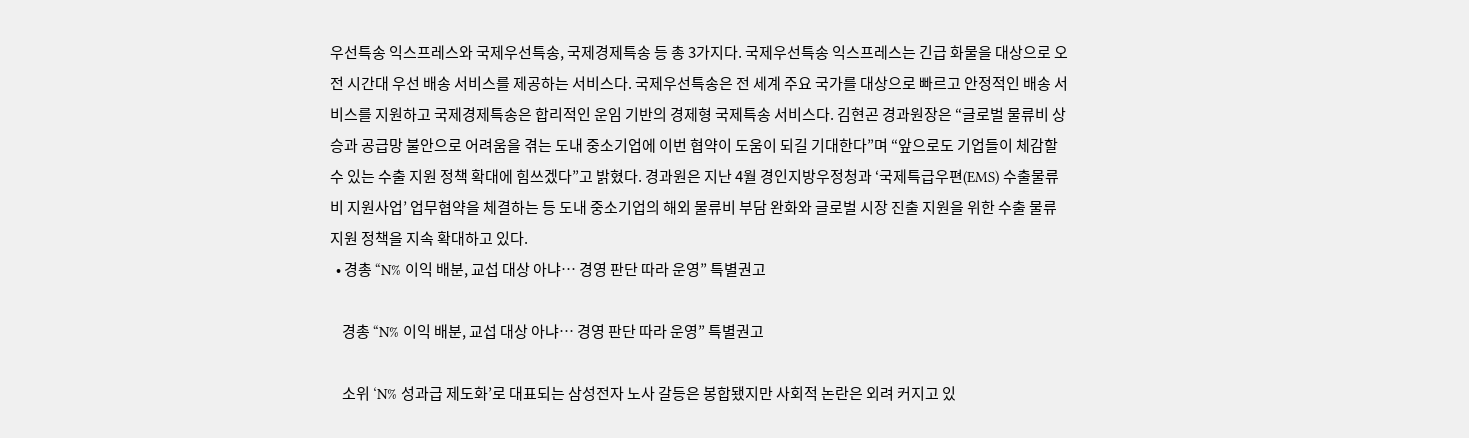우선특송 익스프레스와 국제우선특송, 국제경제특송 등 총 3가지다. 국제우선특송 익스프레스는 긴급 화물을 대상으로 오전 시간대 우선 배송 서비스를 제공하는 서비스다. 국제우선특송은 전 세계 주요 국가를 대상으로 빠르고 안정적인 배송 서비스를 지원하고 국제경제특송은 합리적인 운임 기반의 경제형 국제특송 서비스다. 김현곤 경과원장은 “글로벌 물류비 상승과 공급망 불안으로 어려움을 겪는 도내 중소기업에 이번 협약이 도움이 되길 기대한다”며 “앞으로도 기업들이 체감할 수 있는 수출 지원 정책 확대에 힘쓰겠다”고 밝혔다. 경과원은 지난 4월 경인지방우정청과 ‘국제특급우편(EMS) 수출물류비 지원사업’ 업무협약을 체결하는 등 도내 중소기업의 해외 물류비 부담 완화와 글로벌 시장 진출 지원을 위한 수출 물류 지원 정책을 지속 확대하고 있다.
  • 경총 “N% 이익 배분, 교섭 대상 아냐… 경영 판단 따라 운영” 특별권고

    경총 “N% 이익 배분, 교섭 대상 아냐… 경영 판단 따라 운영” 특별권고

    소위 ‘N% 성과급 제도화’로 대표되는 삼성전자 노사 갈등은 봉합됐지만 사회적 논란은 외려 커지고 있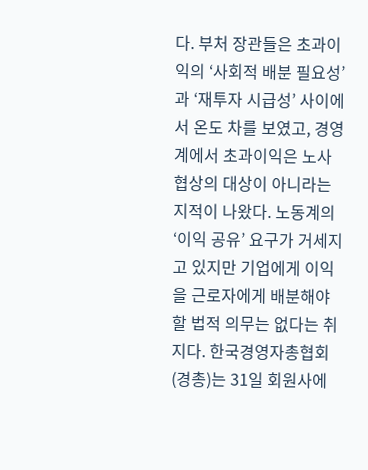다. 부처 장관들은 초과이익의 ‘사회적 배분 필요성’과 ‘재투자 시급성’ 사이에서 온도 차를 보였고, 경영계에서 초과이익은 노사 협상의 대상이 아니라는 지적이 나왔다. 노동계의 ‘이익 공유’ 요구가 거세지고 있지만 기업에게 이익을 근로자에게 배분해야 할 법적 의무는 없다는 취지다. 한국경영자총협회(경총)는 31일 회원사에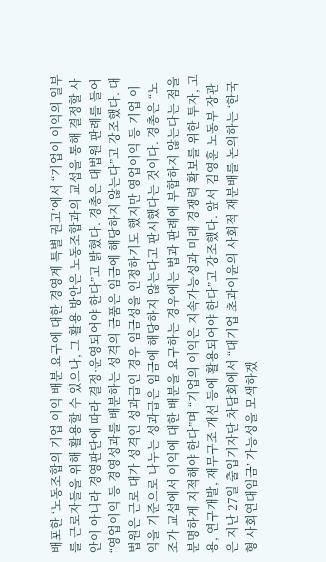배포한 ‘노동조합의 기업 이익 배분 요구에 대한 경영계 특별 권고’에서 “기업이 이익의 일부를 근로자들을 위해 활용할 수 있으나, 그 활용 방안은 노동조합과의 교섭을 통해 결정할 사안이 아니라 경영판단에 따라 결정·운영되어야 한다”고 밝혔다. 경총은 대법원 판례를 들어 “영업이익 등 경영성과를 배분하는 성격의 금품은 임금에 해당하지 않는다”고 강조했다. 대법원은 근로 대가 성격인 성과급인 경우 임금성을 인정하기도 했지만 영업이익 등 기업 이익을 기준으로 나누는 성과급은 임금에 해당하지 않는다고 판시했다는 것이다. 경총은 “노조가 교섭에서 이익에 대한 배분을 요구하는 경우에는 법과 판례에 부합하지 않는다는 점을 분명하게 지적해야 한다”며 “기업의 이익은 지속가능성과 미래 경쟁력 확보를 위한 투자, 고용, 연구개발, 재무구조 개선 등에 활용되어야 한다”고 강조했다. 앞서 김영훈 노동부 장관은 지난 27일 출입기자단 차담회에서 “대기업 초과이윤의 사회적 재분배를 논의하는 ‘한국형 사회연대임금’ 가능성을 모색하겠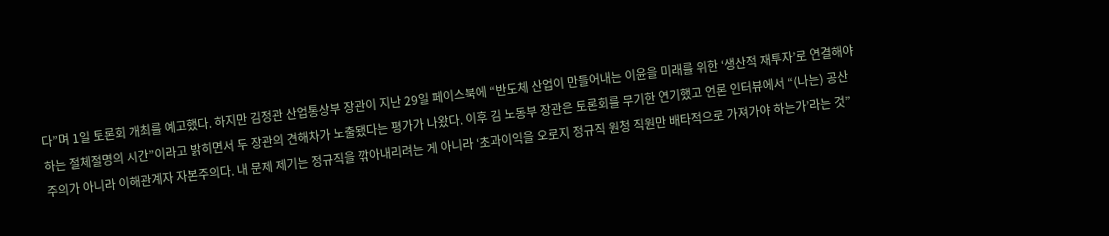다”며 1일 토론회 개최를 예고했다. 하지만 김정관 산업통상부 장관이 지난 29일 페이스북에 “반도체 산업이 만들어내는 이윤을 미래를 위한 ‘생산적 재투자’로 연결해야 하는 절체절명의 시간”이라고 밝히면서 두 장관의 견해차가 노출됐다는 평가가 나왔다. 이후 김 노동부 장관은 토론회를 무기한 연기했고 언론 인터뷰에서 “(나는) 공산주의가 아니라 이해관계자 자본주의다. 내 문제 제기는 정규직을 깎아내리려는 게 아니라 ‘초과이익을 오로지 정규직 원청 직원만 배타적으로 가져가야 하는가’라는 것”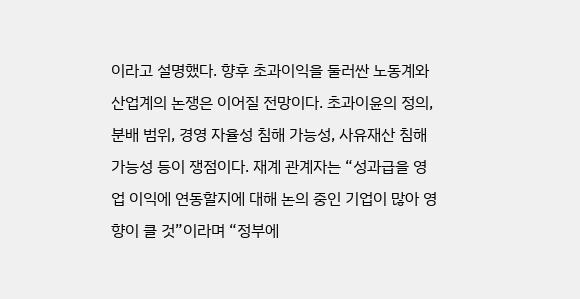이라고 설명했다. 향후 초과이익을 둘러싼 노동계와 산업계의 논쟁은 이어질 전망이다. 초과이윤의 정의, 분배 범위, 경영 자율성 침해 가능성, 사유재산 침해 가능성 등이 쟁점이다. 재계 관계자는 “성과급을 영업 이익에 연동할지에 대해 논의 중인 기업이 많아 영향이 클 것”이라며 “정부에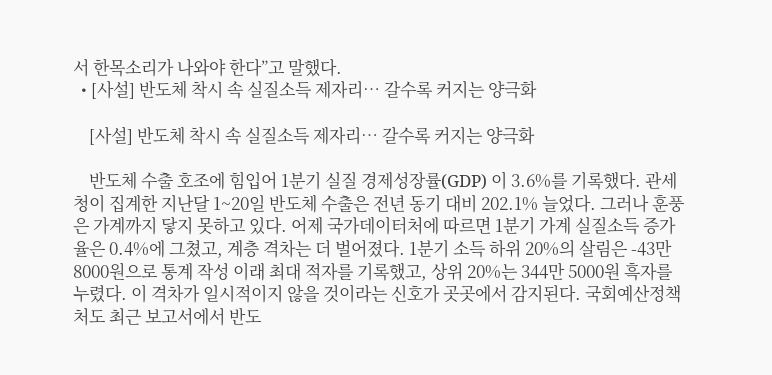서 한목소리가 나와야 한다”고 말했다.
  • [사설] 반도체 착시 속 실질소득 제자리… 갈수록 커지는 양극화

    [사설] 반도체 착시 속 실질소득 제자리… 갈수록 커지는 양극화

    반도체 수출 호조에 힘입어 1분기 실질 경제성장률(GDP) 이 3.6%를 기록했다. 관세청이 집계한 지난달 1~20일 반도체 수출은 전년 동기 대비 202.1% 늘었다. 그러나 훈풍은 가계까지 닿지 못하고 있다. 어제 국가데이터처에 따르면 1분기 가계 실질소득 증가율은 0.4%에 그쳤고, 계층 격차는 더 벌어졌다. 1분기 소득 하위 20%의 살림은 -43만 8000원으로 통계 작성 이래 최대 적자를 기록했고, 상위 20%는 344만 5000원 흑자를 누렸다. 이 격차가 일시적이지 않을 것이라는 신호가 곳곳에서 감지된다. 국회예산정책처도 최근 보고서에서 반도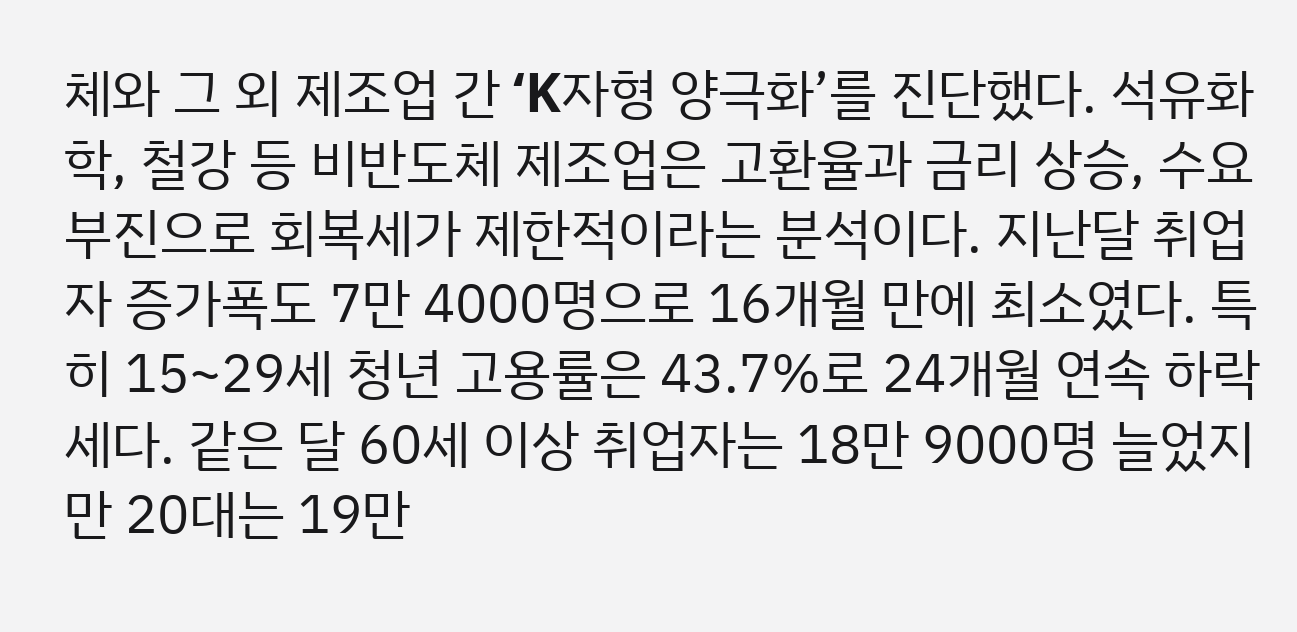체와 그 외 제조업 간 ‘K자형 양극화’를 진단했다. 석유화학, 철강 등 비반도체 제조업은 고환율과 금리 상승, 수요 부진으로 회복세가 제한적이라는 분석이다. 지난달 취업자 증가폭도 7만 4000명으로 16개월 만에 최소였다. 특히 15~29세 청년 고용률은 43.7%로 24개월 연속 하락세다. 같은 달 60세 이상 취업자는 18만 9000명 늘었지만 20대는 19만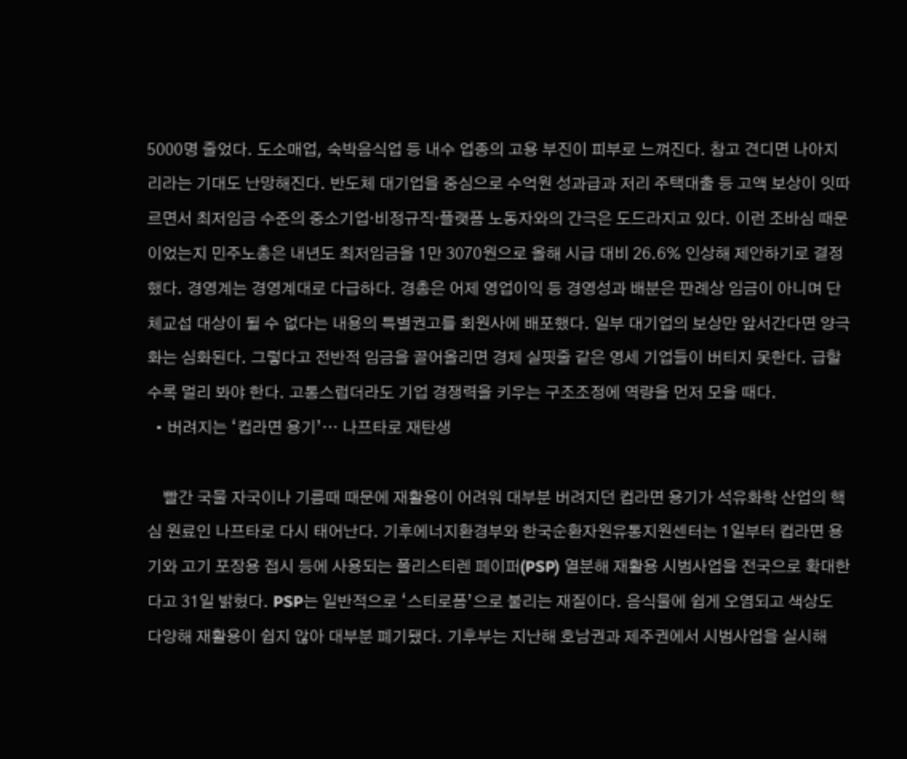5000명 줄었다. 도소매업, 숙박음식업 등 내수 업종의 고용 부진이 피부로 느껴진다. 참고 견디면 나아지리라는 기대도 난망해진다. 반도체 대기업을 중심으로 수억원 성과급과 저리 주택대출 등 고액 보상이 잇따르면서 최저임금 수준의 중소기업·비정규직·플랫폼 노동자와의 간극은 도드라지고 있다. 이런 조바심 때문이었는지 민주노총은 내년도 최저임금을 1만 3070원으로 올해 시급 대비 26.6% 인상해 제안하기로 결정했다. 경영계는 경영계대로 다급하다. 경총은 어제 영업이익 등 경영성과 배분은 판례상 임금이 아니며 단체교섭 대상이 될 수 없다는 내용의 특별권고를 회원사에 배포했다. 일부 대기업의 보상만 앞서간다면 양극화는 심화된다. 그렇다고 전반적 임금을 끌어올리면 경제 실핏줄 같은 영세 기업들이 버티지 못한다. 급할수록 멀리 봐야 한다. 고통스럽더라도 기업 경쟁력을 키우는 구조조정에 역량을 먼저 모을 때다.
  • 버려지는 ‘컵라면 용기’… 나프타로 재탄생

    빨간 국물 자국이나 기름때 때문에 재활용이 어려워 대부분 버려지던 컵라면 용기가 석유화학 산업의 핵심 원료인 나프타로 다시 태어난다. 기후에너지환경부와 한국순환자원유통지원센터는 1일부터 컵라면 용기와 고기 포장용 접시 등에 사용되는 폴리스티렌 페이퍼(PSP) 열분해 재활용 시범사업을 전국으로 확대한다고 31일 밝혔다. PSP는 일반적으로 ‘스티로폼’으로 불리는 재질이다. 음식물에 쉽게 오염되고 색상도 다양해 재활용이 쉽지 않아 대부분 폐기됐다. 기후부는 지난해 호남권과 제주권에서 시범사업을 실시해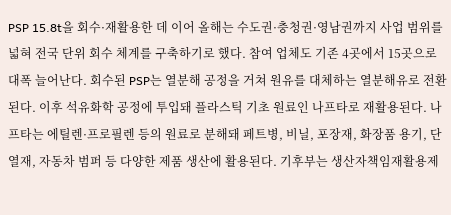PSP 15.8t을 회수·재활용한 데 이어 올해는 수도권·충청권·영남권까지 사업 범위를 넓혀 전국 단위 회수 체계를 구축하기로 했다. 참여 업체도 기존 4곳에서 15곳으로 대폭 늘어난다. 회수된 PSP는 열분해 공정을 거쳐 원유를 대체하는 열분해유로 전환된다. 이후 석유화학 공정에 투입돼 플라스틱 기초 원료인 나프타로 재활용된다. 나프타는 에틸렌·프로필렌 등의 원료로 분해돼 페트병, 비닐, 포장재, 화장품 용기, 단열재, 자동차 범퍼 등 다양한 제품 생산에 활용된다. 기후부는 생산자책임재활용제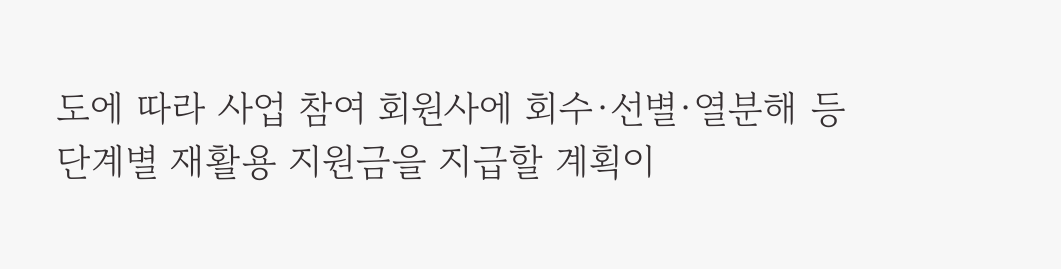도에 따라 사업 참여 회원사에 회수·선별·열분해 등 단계별 재활용 지원금을 지급할 계획이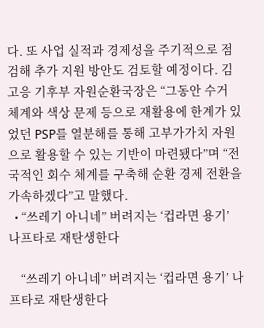다. 또 사업 실적과 경제성을 주기적으로 점검해 추가 지원 방안도 검토할 예정이다. 김고응 기후부 자원순환국장은 “그동안 수거 체계와 색상 문제 등으로 재활용에 한계가 있었던 PSP를 열분해를 통해 고부가가치 자원으로 활용할 수 있는 기반이 마련됐다”며 “전국적인 회수 체계를 구축해 순환 경제 전환을 가속하겠다”고 말했다.
  • “쓰레기 아니네” 버려지는 ‘컵라면 용기’ 나프타로 재탄생한다

    “쓰레기 아니네” 버려지는 ‘컵라면 용기’ 나프타로 재탄생한다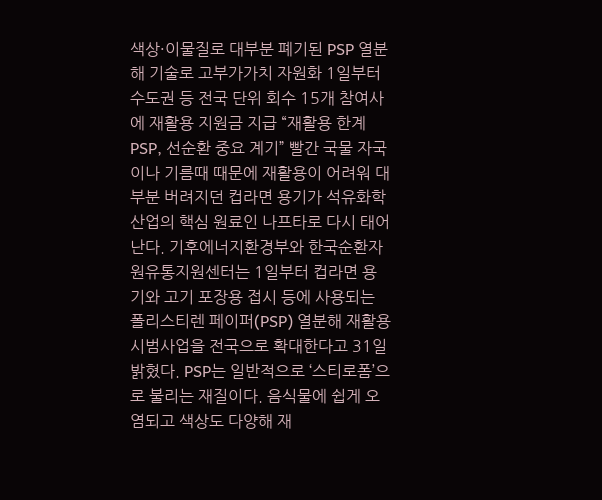색상·이물질로 대부분 폐기된 PSP 열분해 기술로 고부가가치 자원화 1일부터 수도권 등 전국 단위 회수 15개 참여사에 재활용 지원금 지급 “재활용 한계 PSP, 선순환 중요 계기” 빨간 국물 자국이나 기름때 때문에 재활용이 어려워 대부분 버려지던 컵라면 용기가 석유화학 산업의 핵심 원료인 나프타로 다시 태어난다. 기후에너지환경부와 한국순환자원유통지원센터는 1일부터 컵라면 용기와 고기 포장용 접시 등에 사용되는 폴리스티렌 페이퍼(PSP) 열분해 재활용 시범사업을 전국으로 확대한다고 31일 밝혔다. PSP는 일반적으로 ‘스티로폼’으로 불리는 재질이다. 음식물에 쉽게 오염되고 색상도 다양해 재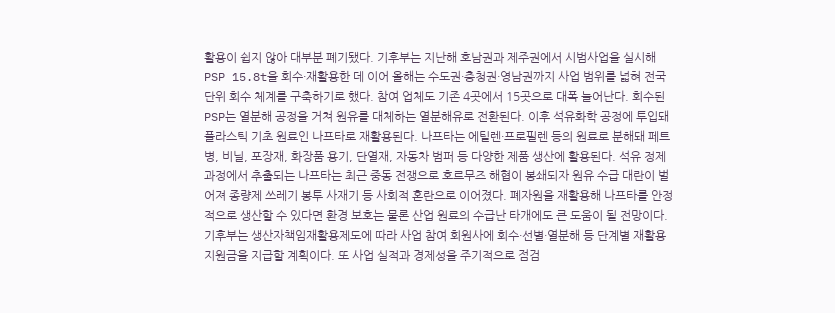활용이 쉽지 않아 대부분 폐기됐다. 기후부는 지난해 호남권과 제주권에서 시범사업을 실시해 PSP 15.8t을 회수·재활용한 데 이어 올해는 수도권·충청권·영남권까지 사업 범위를 넓혀 전국 단위 회수 체계를 구축하기로 했다. 참여 업체도 기존 4곳에서 15곳으로 대폭 늘어난다. 회수된 PSP는 열분해 공정을 거쳐 원유를 대체하는 열분해유로 전환된다. 이후 석유화학 공정에 투입돼 플라스틱 기초 원료인 나프타로 재활용된다. 나프타는 에틸렌·프로필렌 등의 원료로 분해돼 페트병, 비닐, 포장재, 화장품 용기, 단열재, 자동차 범퍼 등 다양한 제품 생산에 활용된다. 석유 정제 과정에서 추출되는 나프타는 최근 중동 전쟁으로 호르무즈 해협이 봉쇄되자 원유 수급 대란이 벌어져 종량제 쓰레기 봉투 사재기 등 사회적 혼란으로 이어졌다. 폐자원을 재활용해 나프타를 안정적으로 생산할 수 있다면 환경 보호는 물론 산업 원료의 수급난 타개에도 큰 도움이 될 전망이다. 기후부는 생산자책임재활용제도에 따라 사업 참여 회원사에 회수·선별·열분해 등 단계별 재활용 지원금을 지급할 계획이다. 또 사업 실적과 경제성을 주기적으로 점검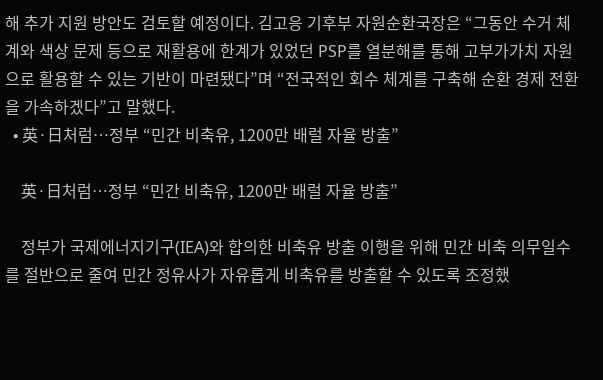해 추가 지원 방안도 검토할 예정이다. 김고응 기후부 자원순환국장은 “그동안 수거 체계와 색상 문제 등으로 재활용에 한계가 있었던 PSP를 열분해를 통해 고부가가치 자원으로 활용할 수 있는 기반이 마련됐다”며 “전국적인 회수 체계를 구축해 순환 경제 전환을 가속하겠다”고 말했다.
  • 英·日처럼…정부 “민간 비축유, 1200만 배럴 자율 방출”

    英·日처럼…정부 “민간 비축유, 1200만 배럴 자율 방출”

    정부가 국제에너지기구(IEA)와 합의한 비축유 방출 이행을 위해 민간 비축 의무일수를 절반으로 줄여 민간 정유사가 자유롭게 비축유를 방출할 수 있도록 조정했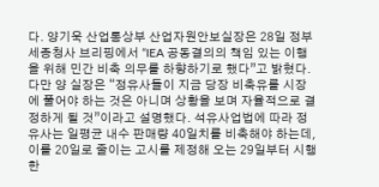다. 양기욱 산업통상부 산업자원안보실장은 28일 정부세종청사 브리핑에서 “IEA 공동결의의 책임 있는 이행을 위해 민간 비축 의무를 하향하기로 했다”고 밝혔다. 다만 양 실장은 “정유사들이 지금 당장 비축유를 시장에 풀어야 하는 것은 아니며 상황을 보며 자율적으로 결정하게 될 것”이라고 설명했다. 석유사업법에 따라 정유사는 일평균 내수 판매량 40일치를 비축해야 하는데, 이를 20일로 줄이는 고시를 제정해 오는 29일부터 시행한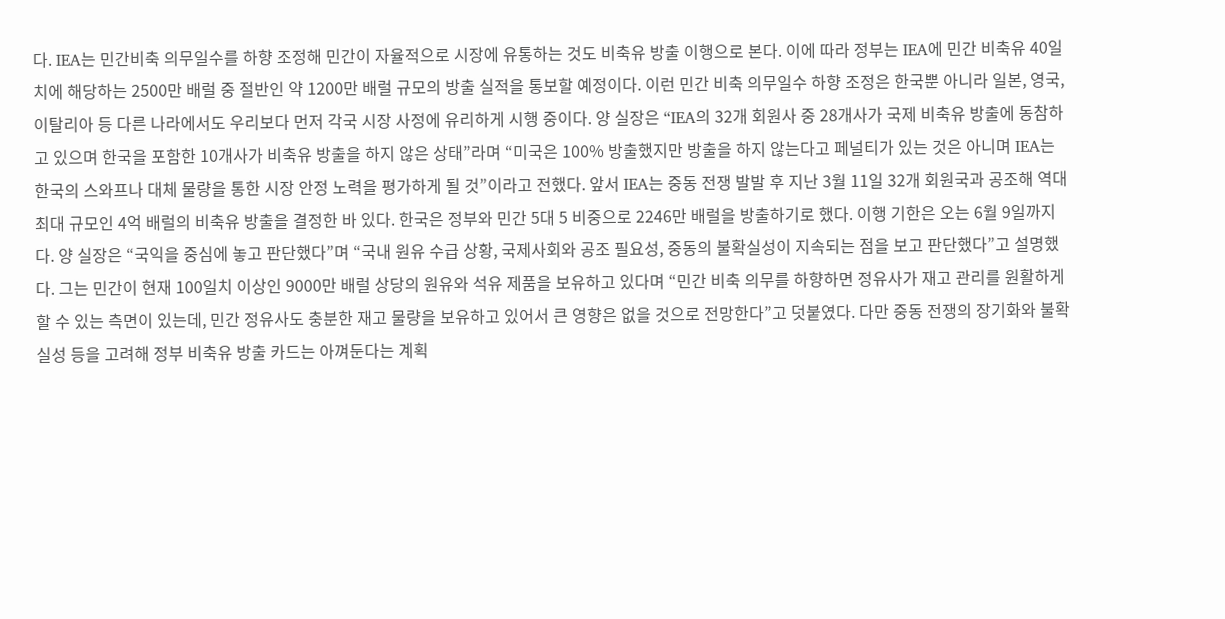다. IEA는 민간비축 의무일수를 하향 조정해 민간이 자율적으로 시장에 유통하는 것도 비축유 방출 이행으로 본다. 이에 따라 정부는 IEA에 민간 비축유 40일치에 해당하는 2500만 배럴 중 절반인 약 1200만 배럴 규모의 방출 실적을 통보할 예정이다. 이런 민간 비축 의무일수 하향 조정은 한국뿐 아니라 일본, 영국, 이탈리아 등 다른 나라에서도 우리보다 먼저 각국 시장 사정에 유리하게 시행 중이다. 양 실장은 “IEA의 32개 회원사 중 28개사가 국제 비축유 방출에 동참하고 있으며 한국을 포함한 10개사가 비축유 방출을 하지 않은 상태”라며 “미국은 100% 방출했지만 방출을 하지 않는다고 페널티가 있는 것은 아니며 IEA는 한국의 스와프나 대체 물량을 통한 시장 안정 노력을 평가하게 될 것”이라고 전했다. 앞서 IEA는 중동 전쟁 발발 후 지난 3월 11일 32개 회원국과 공조해 역대 최대 규모인 4억 배럴의 비축유 방출을 결정한 바 있다. 한국은 정부와 민간 5대 5 비중으로 2246만 배럴을 방출하기로 했다. 이행 기한은 오는 6월 9일까지다. 양 실장은 “국익을 중심에 놓고 판단했다”며 “국내 원유 수급 상황, 국제사회와 공조 필요성, 중동의 불확실성이 지속되는 점을 보고 판단했다”고 설명했다. 그는 민간이 현재 100일치 이상인 9000만 배럴 상당의 원유와 석유 제품을 보유하고 있다며 “민간 비축 의무를 하향하면 정유사가 재고 관리를 원활하게 할 수 있는 측면이 있는데, 민간 정유사도 충분한 재고 물량을 보유하고 있어서 큰 영향은 없을 것으로 전망한다”고 덧붙였다. 다만 중동 전쟁의 장기화와 불확실성 등을 고려해 정부 비축유 방출 카드는 아껴둔다는 계획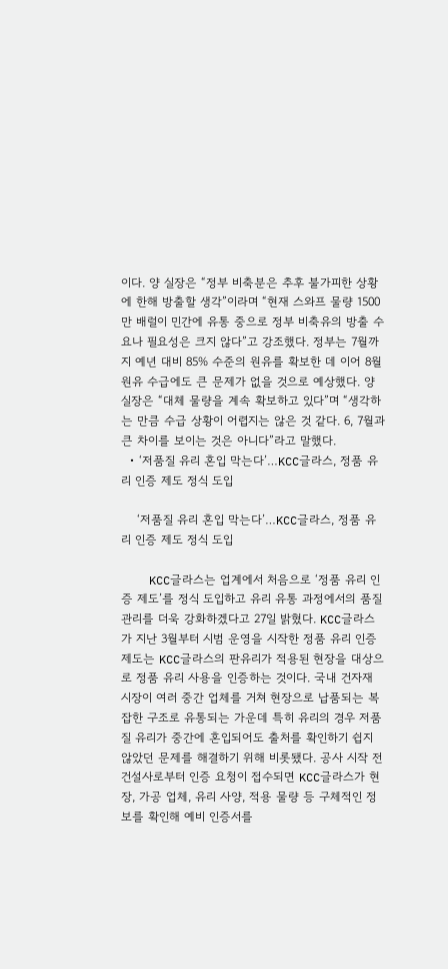이다. 양 실장은 “정부 비축분은 추후 불가피한 상황에 한해 방출할 생각”이라며 “현재 스와프 물량 1500만 배럴이 민간에 유통 중으로 정부 비축유의 방출 수요나 필요성은 크지 않다”고 강조했다. 정부는 7월까지 예년 대비 85% 수준의 원유를 확보한 데 이어 8월 원유 수급에도 큰 문제가 없을 것으로 예상했다. 양 실장은 “대체 물량을 계속 확보하고 있다”며 “생각하는 만큼 수급 상황이 어렵지는 않은 것 같다. 6, 7월과 큰 차이를 보이는 것은 아니다”라고 말했다.
  • ‘저품질 유리 혼입 막는다’…KCC글라스, 정품 유리 인증 제도 정식 도입

    ‘저품질 유리 혼입 막는다’…KCC글라스, 정품 유리 인증 제도 정식 도입

    KCC글라스는 업계에서 처음으로 ‘정품 유리 인증 제도’를 정식 도입하고 유리 유통 과정에서의 품질 관리를 더욱 강화하겠다고 27일 밝혔다. KCC글라스가 지난 3월부터 시범 운영을 시작한 정품 유리 인증 제도는 KCC글라스의 판유리가 적용된 현장을 대상으로 정품 유리 사용을 인증하는 것이다. 국내 건자재 시장이 여러 중간 업체를 거쳐 현장으로 납품되는 복잡한 구조로 유통되는 가운데 특히 유리의 경우 저품질 유리가 중간에 혼입되어도 출처를 확인하기 쉽지 않았던 문제를 해결하기 위해 비롯됐다. 공사 시작 전 건설사로부터 인증 요청이 접수되면 KCC글라스가 현장, 가공 업체, 유리 사양, 적용 물량 등 구체적인 정보를 확인해 예비 인증서를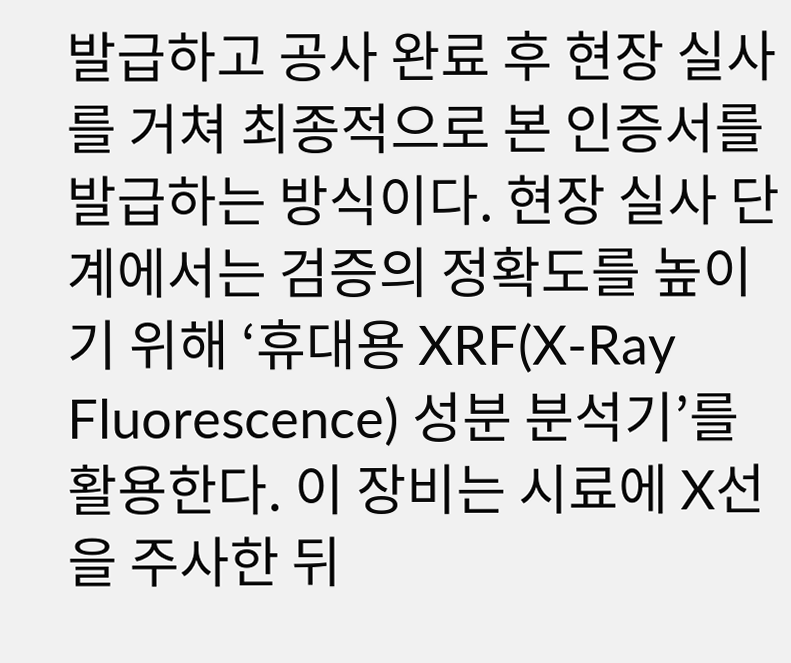발급하고 공사 완료 후 현장 실사를 거쳐 최종적으로 본 인증서를 발급하는 방식이다. 현장 실사 단계에서는 검증의 정확도를 높이기 위해 ‘휴대용 XRF(X-Ray Fluorescence) 성분 분석기’를 활용한다. 이 장비는 시료에 X선을 주사한 뒤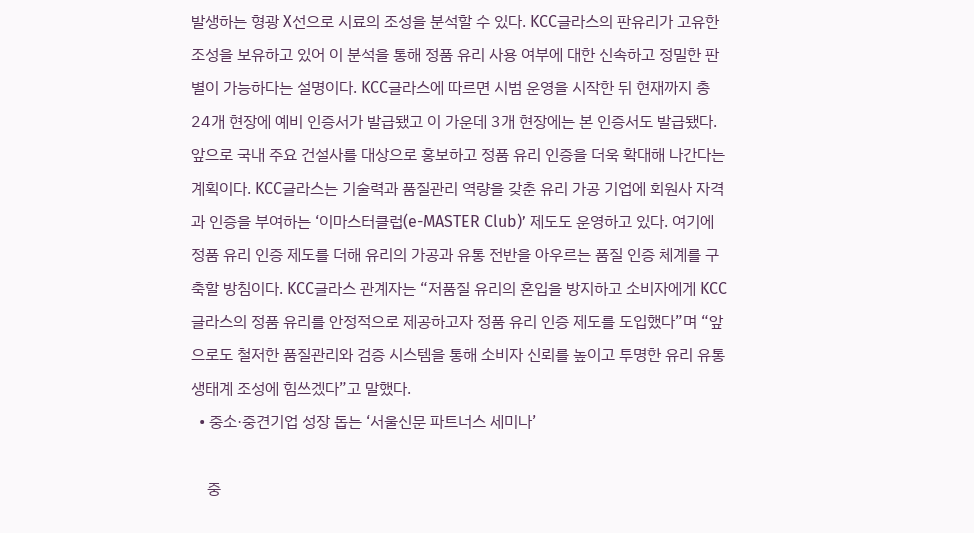발생하는 형광 X선으로 시료의 조성을 분석할 수 있다. KCC글라스의 판유리가 고유한 조성을 보유하고 있어 이 분석을 통해 정품 유리 사용 여부에 대한 신속하고 정밀한 판별이 가능하다는 설명이다. KCC글라스에 따르면 시범 운영을 시작한 뒤 현재까지 총 24개 현장에 예비 인증서가 발급됐고 이 가운데 3개 현장에는 본 인증서도 발급됐다. 앞으로 국내 주요 건설사를 대상으로 홍보하고 정품 유리 인증을 더욱 확대해 나간다는 계획이다. KCC글라스는 기술력과 품질관리 역량을 갖춘 유리 가공 기업에 회원사 자격과 인증을 부여하는 ‘이마스터클럽(e-MASTER Club)’ 제도도 운영하고 있다. 여기에 정품 유리 인증 제도를 더해 유리의 가공과 유통 전반을 아우르는 품질 인증 체계를 구축할 방침이다. KCC글라스 관계자는 “저품질 유리의 혼입을 방지하고 소비자에게 KCC글라스의 정품 유리를 안정적으로 제공하고자 정품 유리 인증 제도를 도입했다”며 “앞으로도 철저한 품질관리와 검증 시스템을 통해 소비자 신뢰를 높이고 투명한 유리 유통 생태계 조성에 힘쓰겠다”고 말했다.
  • 중소·중견기업 성장 돕는 ‘서울신문 파트너스 세미나’

    중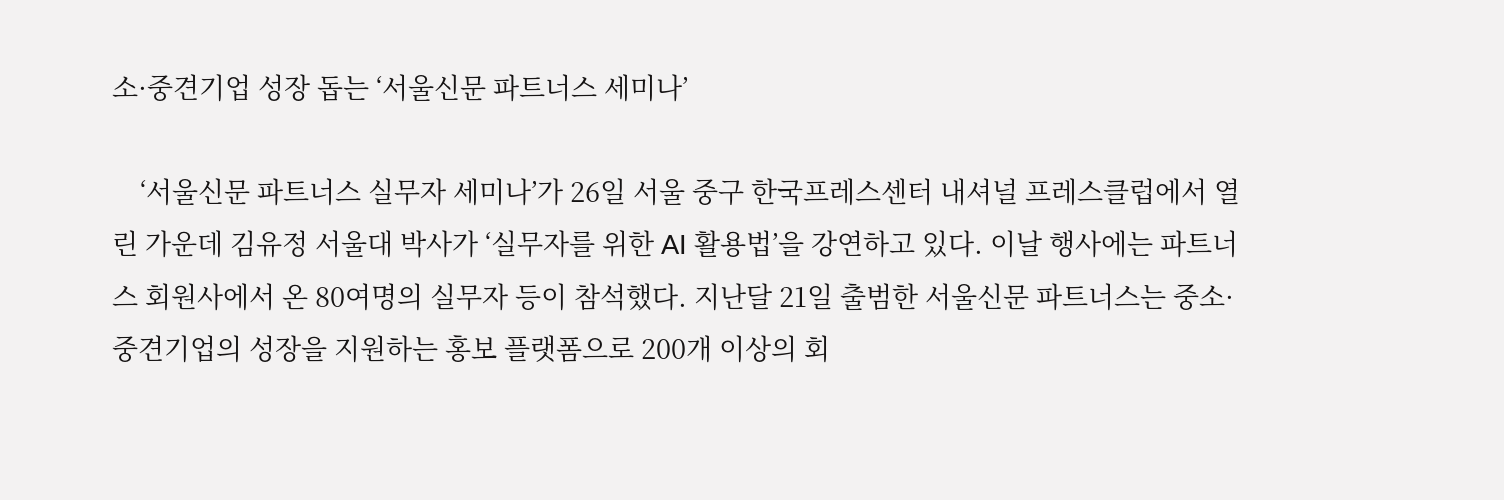소·중견기업 성장 돕는 ‘서울신문 파트너스 세미나’

    ‘서울신문 파트너스 실무자 세미나’가 26일 서울 중구 한국프레스센터 내셔널 프레스클럽에서 열린 가운데 김유정 서울대 박사가 ‘실무자를 위한 AI 활용법’을 강연하고 있다. 이날 행사에는 파트너스 회원사에서 온 80여명의 실무자 등이 참석했다. 지난달 21일 출범한 서울신문 파트너스는 중소·중견기업의 성장을 지원하는 홍보 플랫폼으로 200개 이상의 회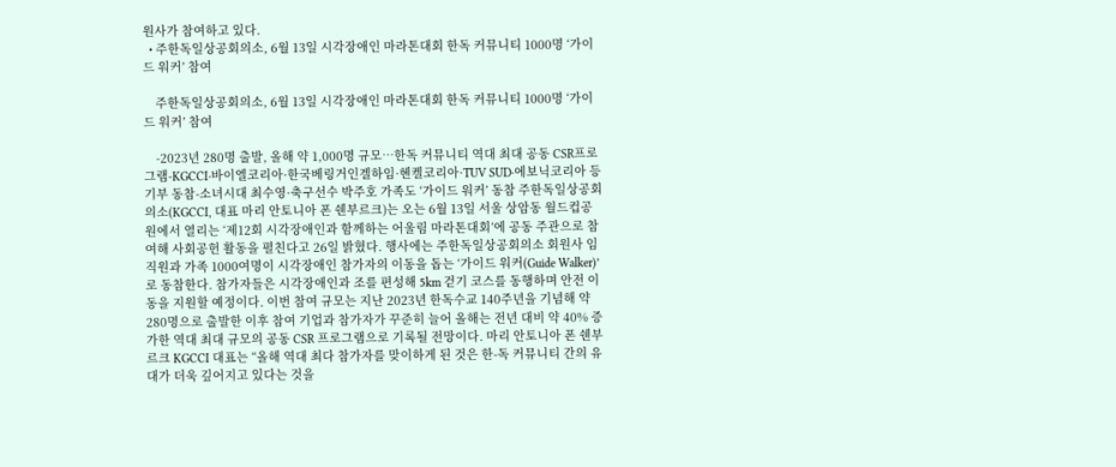원사가 참여하고 있다.
  • 주한독일상공회의소, 6월 13일 시각장애인 마라톤대회 한독 커뮤니티 1000명 ‘가이드 워커’ 참여

    주한독일상공회의소, 6월 13일 시각장애인 마라톤대회 한독 커뮤니티 1000명 ‘가이드 워커’ 참여

    -2023년 280명 출발, 올해 약 1,000명 규모…한독 커뮤니티 역대 최대 공동 CSR프로그램-KGCCI·바이엘코리아·한국베링거인겔하임·헨켈코리아·TUV SUD·에보닉코리아 등 기부 동참-소녀시대 최수영·축구선수 박주호 가족도 ‘가이드 워커’ 동참 주한독일상공회의소(KGCCI, 대표 마리 안토니아 폰 쉔부르크)는 오는 6월 13일 서울 상암동 월드컵공원에서 열리는 ‘제12회 시각장애인과 함께하는 어울림 마라톤대회’에 공동 주관으로 참여해 사회공헌 활동을 펼친다고 26일 밝혔다. 행사에는 주한독일상공회의소 회원사 임직원과 가족 1000여명이 시각장애인 참가자의 이동을 돕는 ‘가이드 워커(Guide Walker)’로 동참한다. 참가자들은 시각장애인과 조를 편성해 5km 걷기 코스를 동행하며 안전 이동을 지원할 예정이다. 이번 참여 규모는 지난 2023년 한독수교 140주년을 기념해 약 280명으로 출발한 이후 참여 기업과 참가자가 꾸준히 늘어 올해는 전년 대비 약 40% 증가한 역대 최대 규모의 공동 CSR 프로그램으로 기록될 전망이다. 마리 안토니아 폰 쉔부르크 KGCCI 대표는 “올해 역대 최다 참가자를 맞이하게 된 것은 한-독 커뮤니티 간의 유대가 더욱 깊어지고 있다는 것을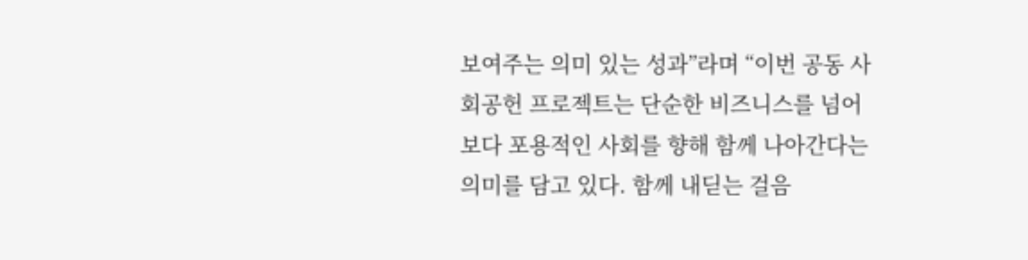보여주는 의미 있는 성과”라며 “이번 공동 사회공헌 프로젝트는 단순한 비즈니스를 넘어 보다 포용적인 사회를 향해 함께 나아간다는 의미를 담고 있다. 함께 내딛는 걸음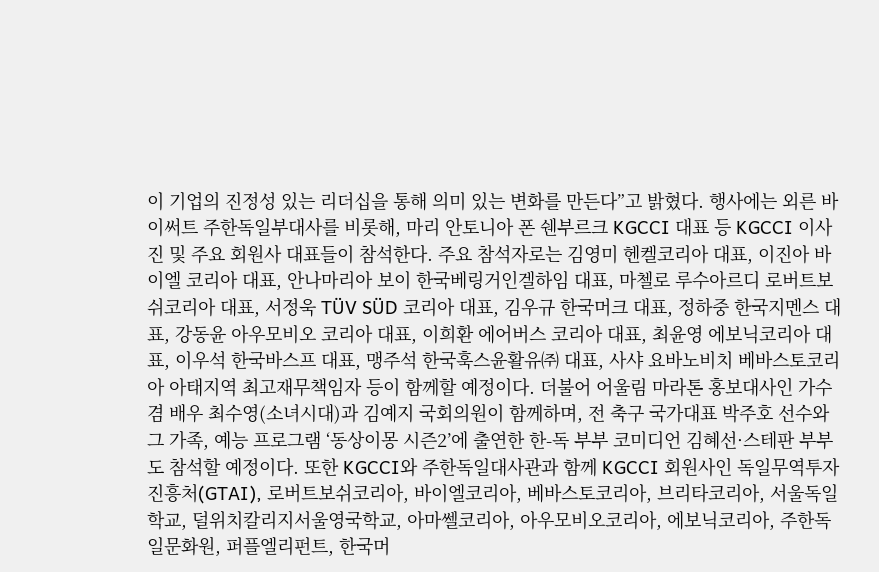이 기업의 진정성 있는 리더십을 통해 의미 있는 변화를 만든다”고 밝혔다. 행사에는 외른 바이써트 주한독일부대사를 비롯해, 마리 안토니아 폰 쉔부르크 KGCCI 대표 등 KGCCI 이사진 및 주요 회원사 대표들이 참석한다. 주요 참석자로는 김영미 헨켈코리아 대표, 이진아 바이엘 코리아 대표, 안나마리아 보이 한국베링거인겔하임 대표, 마첼로 루수아르디 로버트보쉬코리아 대표, 서정욱 TÜV SÜD 코리아 대표, 김우규 한국머크 대표, 정하중 한국지멘스 대표, 강동윤 아우모비오 코리아 대표, 이희환 에어버스 코리아 대표, 최윤영 에보닉코리아 대표, 이우석 한국바스프 대표, 맹주석 한국훅스윤활유㈜ 대표, 사샤 요바노비치 베바스토코리아 아태지역 최고재무책임자 등이 함께할 예정이다. 더불어 어울림 마라톤 홍보대사인 가수 겸 배우 최수영(소녀시대)과 김예지 국회의원이 함께하며, 전 축구 국가대표 박주호 선수와 그 가족, 예능 프로그램 ‘동상이몽 시즌2’에 출연한 한-독 부부 코미디언 김혜선·스테판 부부도 참석할 예정이다. 또한 KGCCI와 주한독일대사관과 함께 KGCCI 회원사인 독일무역투자진흥처(GTAI), 로버트보쉬코리아, 바이엘코리아, 베바스토코리아, 브리타코리아, 서울독일학교, 덜위치칼리지서울영국학교, 아마쎌코리아, 아우모비오코리아, 에보닉코리아, 주한독일문화원, 퍼플엘리펀트, 한국머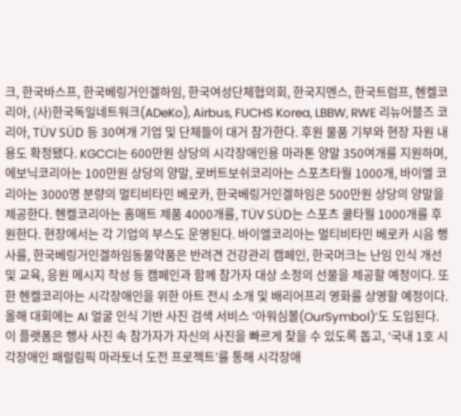크, 한국바스프, 한국베링거인겔하임, 한국여성단체협의회, 한국지멘스, 한국트럼프, 헨켈코리아, (사)한국독일네트워크(ADeKo), Airbus, FUCHS Korea, LBBW, RWE 리뉴어블즈 코리아, TÜV SÜD 등 30여개 기업 및 단체들이 대거 참가한다. 후원 물품 기부와 현장 자원 내용도 확정됐다. KGCCI는 600만원 상당의 시각장애인용 마라톤 양말 350여개를 지원하며, 에보닉코리아는 100만원 상당의 양말, 로버트보쉬코리아는 스포츠타월 1000개, 바이엘 코리아는 3000명 분량의 멀티비타민 베로카, 한국베링거인겔하임은 500만원 상당의 양말을 제공한다. 헨켈코리아는 홈매트 제품 4000개를, TÜV SÜD는 스포츠 쿨타월 1000개를 후원한다. 현장에서는 각 기업의 부스도 운영된다. 바이엘코리아는 멀티비타민 베로카 시음 행사를, 한국베링거인겔하임동물약품은 반려견 건강관리 캠페인, 한국머크는 난임 인식 개선 및 교육, 응원 메시지 작성 등 캠페인과 함께 참가자 대상 소정의 선물을 제공할 예정이다. 또한 헨켈코리아는 시각장애인을 위한 아트 전시 소개 및 배리어프리 영화를 상영할 예정이다. 올해 대회에는 AI 얼굴 인식 기반 사진 검색 서비스 ‘아워심볼(OurSymbol)’도 도입된다. 이 플랫폼은 행사 사진 속 참가자가 자신의 사진을 빠르게 찾을 수 있도록 돕고, ‘국내 1호 시각장애인 패럴림픽 마라토너 도전 프로젝트’를 통해 시각장애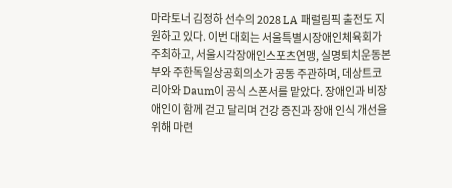마라토너 김정하 선수의 2028 LA 패럴림픽 출전도 지원하고 있다. 이번 대회는 서울특별시장애인체육회가 주최하고, 서울시각장애인스포츠연맹, 실명퇴치운동본부와 주한독일상공회의소가 공동 주관하며, 데상트코리아와 Daum이 공식 스폰서를 맡았다. 장애인과 비장애인이 함께 걷고 달리며 건강 증진과 장애 인식 개선을 위해 마련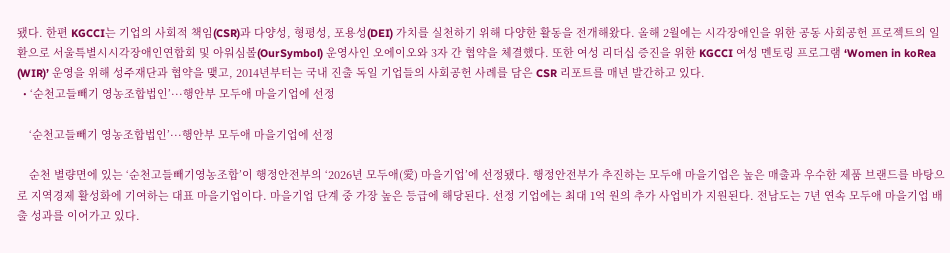됐다. 한편 KGCCI는 기업의 사회적 책임(CSR)과 다양성, 형평성, 포용성(DEI) 가치를 실천하기 위해 다양한 활동을 전개해왔다. 올해 2월에는 시각장애인을 위한 공동 사회공헌 프로젝트의 일환으로 서울특별시시각장애인연합회 및 아워심볼(OurSymbol) 운영사인 오에이오와 3자 간 협약을 체결했다. 또한 여성 리더십 증진을 위한 KGCCI 여성 멘토링 프로그램 ‘Women in koRea (WIR)’ 운영을 위해 성주재단과 협약을 맺고, 2014년부터는 국내 진출 독일 기업들의 사회공헌 사례를 담은 CSR 리포트를 매년 발간하고 있다.
  • ‘순천고들빼기 영농조합법인’···행안부 모두애 마을기업에 선정

    ‘순천고들빼기 영농조합법인’···행안부 모두애 마을기업에 선정

    순천 별량면에 있는 ‘순천고들빼기영농조합’이 행정안전부의 ‘2026년 모두애(愛) 마을기업’에 선정됐다. 행정안전부가 추진하는 모두애 마을기업은 높은 매출과 우수한 제품 브랜드를 바탕으로 지역경제 활성화에 기여하는 대표 마을기업이다. 마을기업 단계 중 가장 높은 등급에 해당된다. 선정 기업에는 최대 1억 원의 추가 사업비가 지원된다. 전남도는 7년 연속 모두애 마을기업 배출 성과를 이어가고 있다.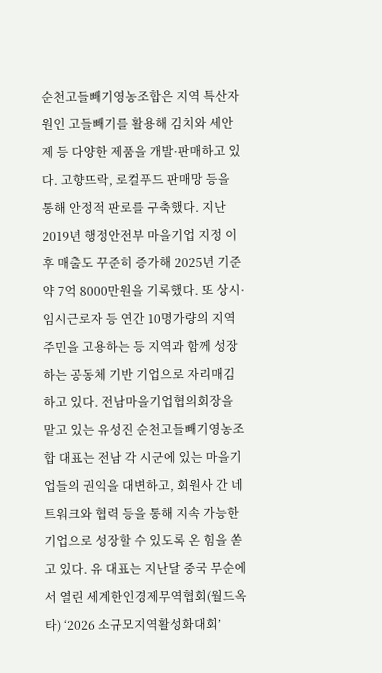순천고들빼기영농조합은 지역 특산자원인 고들빼기를 활용해 김치와 세안제 등 다양한 제품을 개발·판매하고 있다. 고향뜨락, 로컬푸드 판매망 등을 통해 안정적 판로를 구축했다. 지난 2019년 행정안전부 마을기업 지정 이후 매출도 꾸준히 증가해 2025년 기준 약 7억 8000만원을 기록했다. 또 상시·임시근로자 등 연간 10명가량의 지역 주민을 고용하는 등 지역과 함께 성장하는 공동체 기반 기업으로 자리매김하고 있다. 전남마을기업협의회장을 맡고 있는 유성진 순천고들빼기영농조합 대표는 전남 각 시군에 있는 마을기업들의 권익을 대변하고, 회원사 간 네트워크와 협력 등을 통해 지속 가능한 기업으로 성장할 수 있도록 온 힘을 쏟고 있다. 유 대표는 지난달 중국 무순에서 열린 세계한인경제무역협회(월드옥타) ‘2026 소규모지역활성화대회’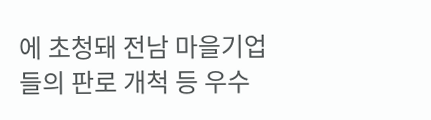에 초청돼 전남 마을기업들의 판로 개척 등 우수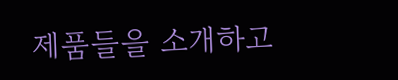제품들을 소개하고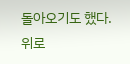돌아오기도 했다.
위로